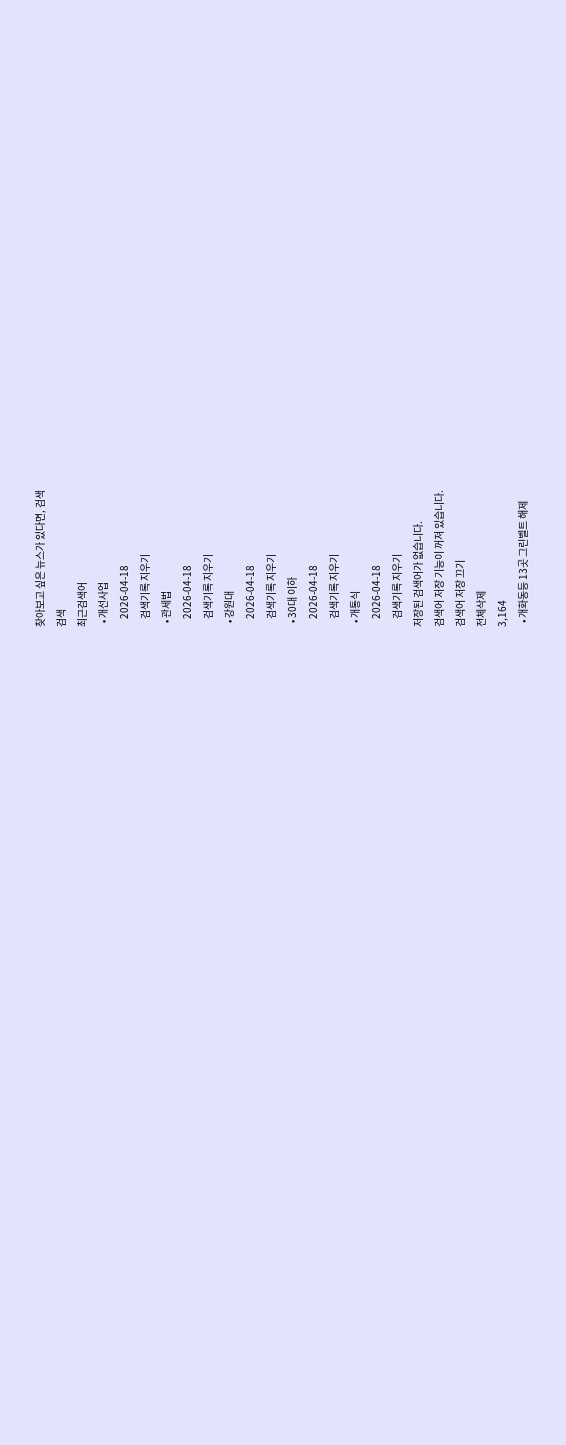찾아보고 싶은 뉴스가 있다면, 검색
검색
최근검색어
  • 개선사업
    2026-04-18
    검색기록 지우기
  • 관세법
    2026-04-18
    검색기록 지우기
  • 강원대
    2026-04-18
    검색기록 지우기
  • 30대 이하
    2026-04-18
    검색기록 지우기
  • 개통식
    2026-04-18
    검색기록 지우기
저장된 검색어가 없습니다.
검색어 저장 기능이 꺼져 있습니다.
검색어 저장 끄기
전체삭제
3,164
  • 개화동등 13곳 그린벨트 해제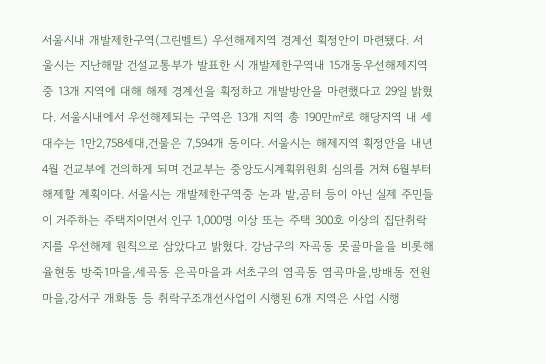서울시내 개발제한구역(그린벨트) 우선해제지역 경계선 획정안이 마련됐다. 서울시는 지난해말 건설교통부가 발표한 시 개발제한구역내 15개동우선해제지역중 13개 지역에 대해 해제 경계선을 획정하고 개발방안을 마련했다고 29일 밝혔다. 서울시내에서 우선해제되는 구역은 13개 지역 총 190만㎡로 해당지역 내 세대수는 1만2,758세대,건물은 7,594개 동이다. 서울시는 해제지역 획정안을 내년 4월 건교부에 건의하게 되며 건교부는 중앙도시계획위원회 심의를 거쳐 6월부터 해제할 계획이다. 서울시는 개발제한구역중 논과 밭,공터 등이 아닌 실제 주민들이 거주하는 주택지이면서 인구 1,000명 이상 또는 주택 300호 이상의 집단취락지를 우선해제 원칙으로 삼았다고 밝혔다. 강남구의 자곡동 못골마을을 비롯해 율현동 방죽1마을,세곡동 은곡마을과 서초구의 염곡동 염곡마을,방배동 전원마을,강서구 개화동 등 취락구조개선사업이 시행된 6개 지역은 사업 시행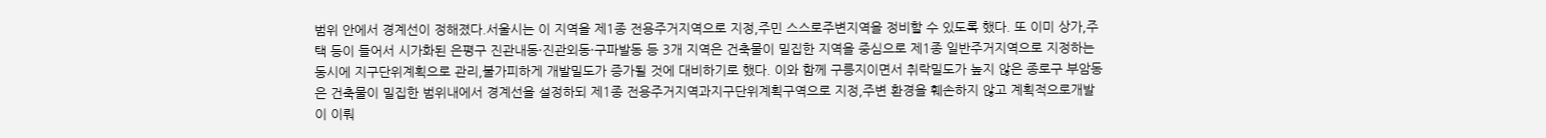범위 안에서 경계선이 정해졌다.서울시는 이 지역을 제1종 전용주거지역으로 지정,주민 스스로주변지역을 정비할 수 있도록 했다. 또 이미 상가,주택 등이 들어서 시가화된 은평구 진관내동·진관외동·구파발동 등 3개 지역은 건축물이 밀집한 지역을 중심으로 제1종 일반주거지역으로 지정하는 동시에 지구단위계획으로 관리,불가피하게 개발밀도가 증가될 것에 대비하기로 했다. 이와 함께 구릉지이면서 취락밀도가 높지 않은 종로구 부암동은 건축물이 밀집한 범위내에서 경계선을 설정하되 제1종 전용주거지역과지구단위계획구역으로 지정,주변 환경을 훼손하지 않고 계획적으로개발이 이뤄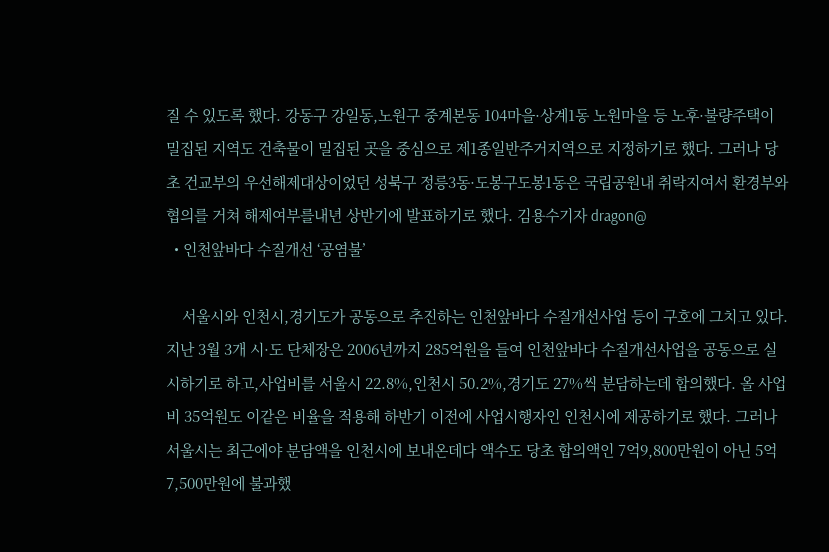질 수 있도록 했다. 강동구 강일동,노원구 중계본동 104마을·상계1동 노원마을 등 노후·불량주택이 밀집된 지역도 건축물이 밀집된 곳을 중심으로 제1종일반주거지역으로 지정하기로 했다. 그러나 당초 건교부의 우선해제대상이었던 성북구 정릉3동·도봉구도봉1동은 국립공원내 취락지여서 환경부와 협의를 거쳐 해제여부를내년 상반기에 발표하기로 했다. 김용수기자 dragon@
  • 인천앞바다 수질개선 ‘공염불’

    서울시와 인천시,경기도가 공동으로 추진하는 인천앞바다 수질개선사업 등이 구호에 그치고 있다. 지난 3월 3개 시·도 단체장은 2006년까지 285억원을 들여 인천앞바다 수질개선사업을 공동으로 실시하기로 하고,사업비를 서울시 22.8%,인천시 50.2%,경기도 27%씩 분담하는데 합의했다. 올 사업비 35억원도 이같은 비율을 적용해 하반기 이전에 사업시행자인 인천시에 제공하기로 했다. 그러나 서울시는 최근에야 분담액을 인천시에 보내온데다 액수도 당초 합의액인 7억9,800만원이 아닌 5억7,500만원에 불과했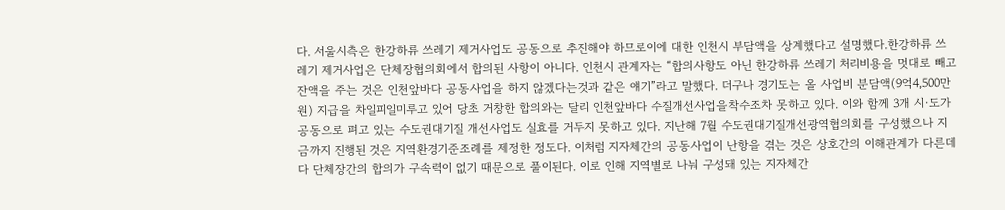다. 서울시측은 한강하류 쓰레기 제거사업도 공동으로 추진해야 하므로이에 대한 인천시 부담액을 상계했다고 설명했다.한강하류 쓰레기 제거사업은 단체장협의회에서 합의된 사항이 아니다. 인천시 관계자는 “합의사항도 아닌 한강하류 쓰레기 처리비용을 멋대로 빼고 잔액을 주는 것은 인천앞바다 공동사업을 하지 않겠다는것과 같은 얘기”라고 말했다. 더구나 경기도는 올 사업비 분담액(9억4,500만원) 지급을 차일피일미루고 있어 당초 거창한 합의와는 달리 인천앞바다 수질개선사업을착수조차 못하고 있다. 이와 함께 3개 시·도가 공동으로 펴고 있는 수도권대기질 개선사업도 실효를 거두지 못하고 있다. 지난해 7월 수도권대기질개선광역협의회를 구성했으나 지금까지 진행된 것은 지역환경기준조례를 제정한 정도다. 이처럼 지자체간의 공동사업이 난항을 겪는 것은 상호간의 이해관계가 다른데다 단체장간의 합의가 구속력이 없기 때문으로 풀이된다. 이로 인해 지역별로 나눠 구성돼 있는 지자체간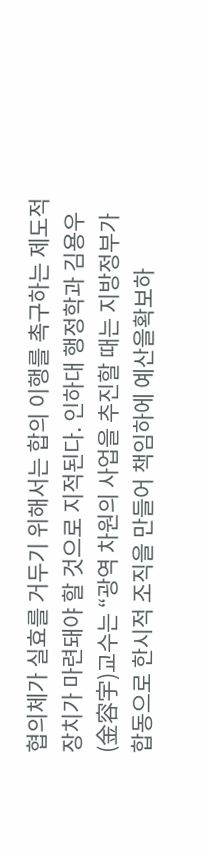협의체가 실효를 거두기 위해서는 합의 이행를 촉구하는 제도적 장치가 마련돼야 할 것으로 지적된다. 인하대 행정학과 김용우(金容宇)교수는 “광역 차원의 사업을 추진할 때는 지방정부가 합동으로 한시적 조직을 만들어 책임하에 예산을확보하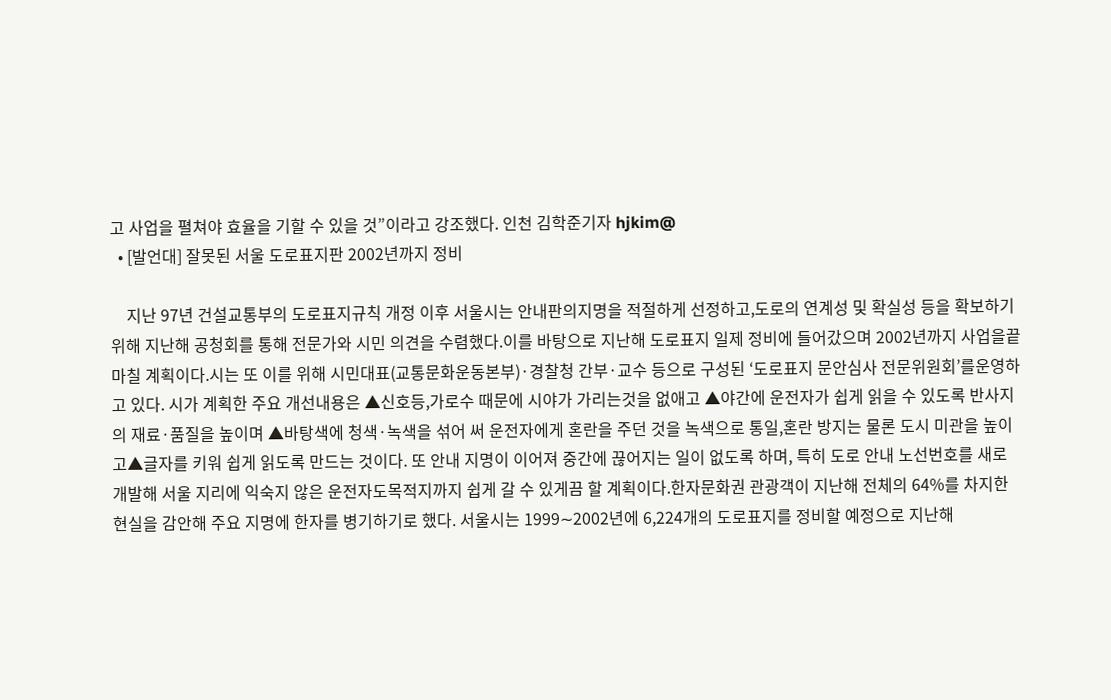고 사업을 펼쳐야 효율을 기할 수 있을 것”이라고 강조했다. 인천 김학준기자 hjkim@
  • [발언대] 잘못된 서울 도로표지판 2002년까지 정비

    지난 97년 건설교통부의 도로표지규칙 개정 이후 서울시는 안내판의지명을 적절하게 선정하고,도로의 연계성 및 확실성 등을 확보하기위해 지난해 공청회를 통해 전문가와 시민 의견을 수렴했다.이를 바탕으로 지난해 도로표지 일제 정비에 들어갔으며 2002년까지 사업을끝마칠 계획이다.시는 또 이를 위해 시민대표(교통문화운동본부)·경찰청 간부·교수 등으로 구성된 ‘도로표지 문안심사 전문위원회’를운영하고 있다. 시가 계획한 주요 개선내용은 ▲신호등,가로수 때문에 시야가 가리는것을 없애고 ▲야간에 운전자가 쉽게 읽을 수 있도록 반사지의 재료·품질을 높이며 ▲바탕색에 청색·녹색을 섞어 써 운전자에게 혼란을 주던 것을 녹색으로 통일,혼란 방지는 물론 도시 미관을 높이고▲글자를 키워 쉽게 읽도록 만드는 것이다. 또 안내 지명이 이어져 중간에 끊어지는 일이 없도록 하며, 특히 도로 안내 노선번호를 새로 개발해 서울 지리에 익숙지 않은 운전자도목적지까지 쉽게 갈 수 있게끔 할 계획이다.한자문화권 관광객이 지난해 전체의 64%를 차지한 현실을 감안해 주요 지명에 한자를 병기하기로 했다. 서울시는 1999∼2002년에 6,224개의 도로표지를 정비할 예정으로 지난해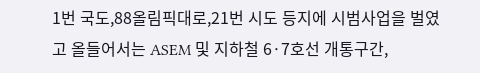1번 국도,88올림픽대로,21번 시도 등지에 시범사업을 벌였고 올들어서는 ASEM 및 지하철 6·7호선 개통구간,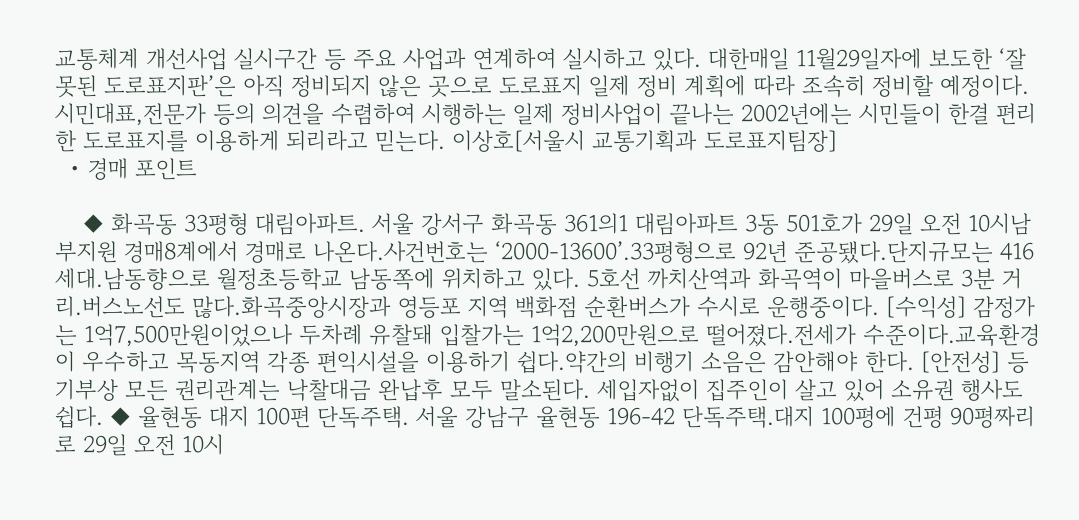교통체계 개선사업 실시구간 등 주요 사업과 연계하여 실시하고 있다. 대한매일 11월29일자에 보도한 ‘잘못된 도로표지판’은 아직 정비되지 않은 곳으로 도로표지 일제 정비 계획에 따라 조속히 정비할 예정이다.시민대표,전문가 등의 의견을 수렴하여 시행하는 일제 정비사업이 끝나는 2002년에는 시민들이 한결 편리한 도로표지를 이용하게 되리라고 믿는다. 이상호[서울시 교통기획과 도로표지팀장]
  • 경매 포인트

    ◆ 화곡동 33평형 대림아파트. 서울 강서구 화곡동 361의1 대림아파트 3동 501호가 29일 오전 10시남부지원 경매8계에서 경매로 나온다.사건번호는 ‘2000-13600’.33평형으로 92년 준공됐다.단지규모는 416세대.남동향으로 월정초등학교 남동쪽에 위치하고 있다. 5호선 까치산역과 화곡역이 마을버스로 3분 거리.버스노선도 많다.화곡중앙시장과 영등포 지역 백화점 순환버스가 수시로 운행중이다. [수익성] 감정가는 1억7,500만원이었으나 두차례 유찰돼 입찰가는 1억2,200만원으로 떨어졌다.전세가 수준이다.교육환경이 우수하고 목동지역 각종 편익시설을 이용하기 쉽다.약간의 비행기 소음은 감안해야 한다. [안전성] 등기부상 모든 권리관계는 낙찰대금 완납후 모두 말소된다. 세입자없이 집주인이 살고 있어 소유권 행사도 쉽다. ◆ 율현동 대지 100편 단독주택. 서울 강남구 율현동 196-42 단독주택.대지 100평에 건평 90평짜리로 29일 오전 10시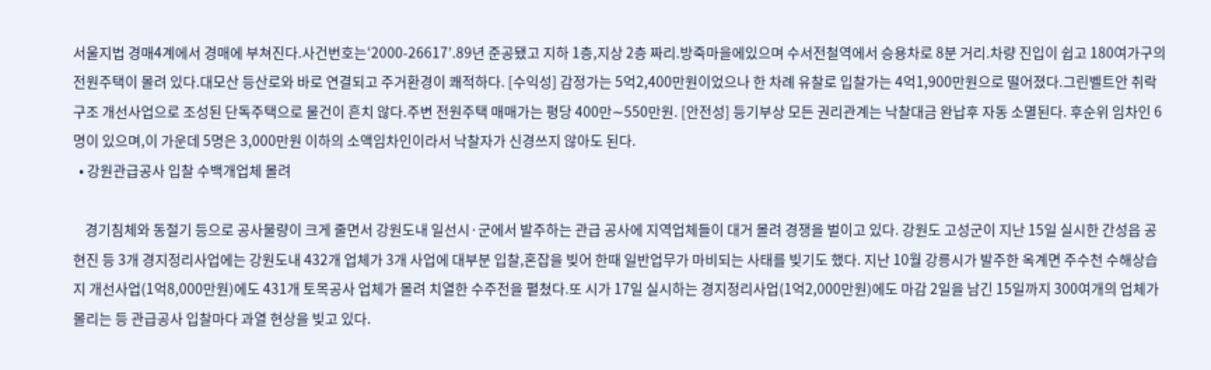서울지법 경매4계에서 경매에 부쳐진다.사건번호는‘2000-26617’.89년 준공됐고 지하 1층,지상 2층 짜리.방죽마을에있으며 수서전철역에서 승용차로 8분 거리.차량 진입이 쉽고 180여가구의 전원주택이 몰려 있다.대모산 등산로와 바로 연결되고 주거환경이 쾌적하다. [수익성] 감정가는 5억2,400만원이었으나 한 차례 유찰로 입찰가는 4억1,900만원으로 떨어졌다.그린벨트안 취락구조 개선사업으로 조성된 단독주택으로 물건이 흔치 않다.주변 전원주택 매매가는 평당 400만∼550만원. [안전성] 등기부상 모든 권리관계는 낙찰대금 완납후 자동 소멸된다. 후순위 임차인 6명이 있으며,이 가운데 5명은 3,000만원 이하의 소액임차인이라서 낙찰자가 신경쓰지 않아도 된다.
  • 강원관급공사 입찰 수백개업체 몰려

    경기침체와 동절기 등으로 공사물량이 크게 줄면서 강원도내 일선시·군에서 발주하는 관급 공사에 지역업체들이 대거 몰려 경쟁을 벌이고 있다. 강원도 고성군이 지난 15일 실시한 간성읍 공현진 등 3개 경지정리사업에는 강원도내 432개 업체가 3개 사업에 대부분 입찰,혼잡을 빚어 한때 일반업무가 마비되는 사태를 빚기도 했다. 지난 10월 강릉시가 발주한 옥계면 주수천 수해상습지 개선사업(1억8,000만원)에도 431개 토목공사 업체가 몰려 치열한 수주전을 펼쳤다.또 시가 17일 실시하는 경지정리사업(1억2,000만원)에도 마감 2일을 남긴 15일까지 300여개의 업체가 몰리는 등 관급공사 입찰마다 과열 현상을 빚고 있다.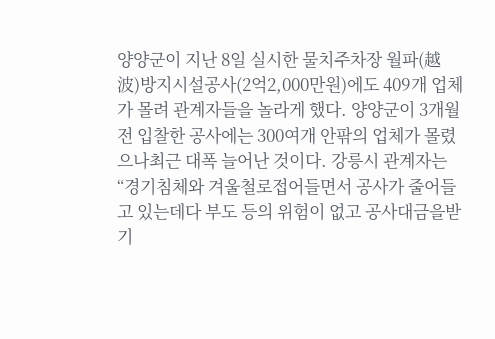양양군이 지난 8일 실시한 물치주차장 월파(越波)방지시설공사(2억2,000만원)에도 409개 업체가 몰려 관계자들을 놀라게 했다. 양양군이 3개월전 입찰한 공사에는 300여개 안팎의 업체가 몰렸으나최근 대폭 늘어난 것이다. 강릉시 관계자는 “경기침체와 겨울철로접어들면서 공사가 줄어들고 있는데다 부도 등의 위험이 없고 공사대금을받기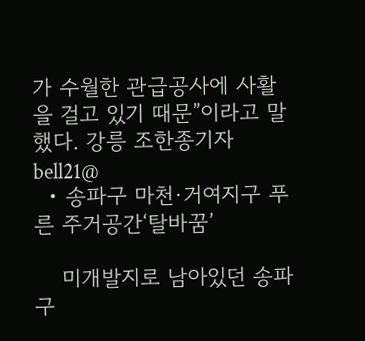가 수월한 관급공사에 사활을 걸고 있기 때문”이라고 말했다. 강릉 조한종기자 bell21@
  • 송파구 마천·거여지구 푸른 주거공간‘탈바꿈’

    미개발지로 남아있던 송파구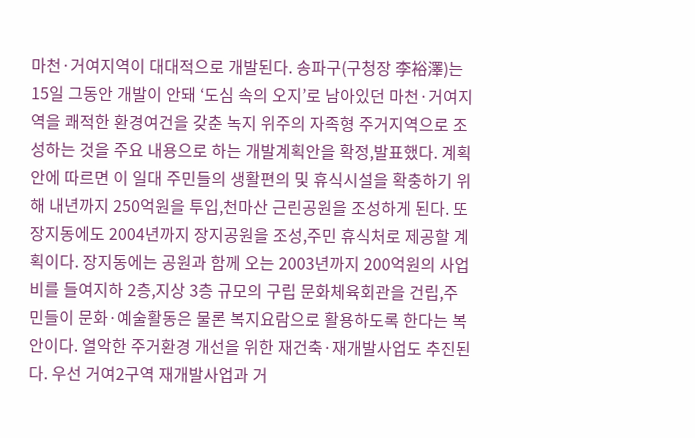마천·거여지역이 대대적으로 개발된다. 송파구(구청장 李裕澤)는 15일 그동안 개발이 안돼 ‘도심 속의 오지’로 남아있던 마천·거여지역을 쾌적한 환경여건을 갖춘 녹지 위주의 자족형 주거지역으로 조성하는 것을 주요 내용으로 하는 개발계획안을 확정,발표했다. 계획안에 따르면 이 일대 주민들의 생활편의 및 휴식시설을 확충하기 위해 내년까지 250억원을 투입,천마산 근린공원을 조성하게 된다. 또 장지동에도 2004년까지 장지공원을 조성,주민 휴식처로 제공할 계획이다. 장지동에는 공원과 함께 오는 2003년까지 200억원의 사업비를 들여지하 2층,지상 3층 규모의 구립 문화체육회관을 건립,주민들이 문화·예술활동은 물론 복지요람으로 활용하도록 한다는 복안이다. 열악한 주거환경 개선을 위한 재건축·재개발사업도 추진된다. 우선 거여2구역 재개발사업과 거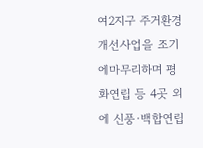여2지구 주거환경개선사업을 조기에마무리하며 평화연립 등 4곳 외에 신풍·백합연립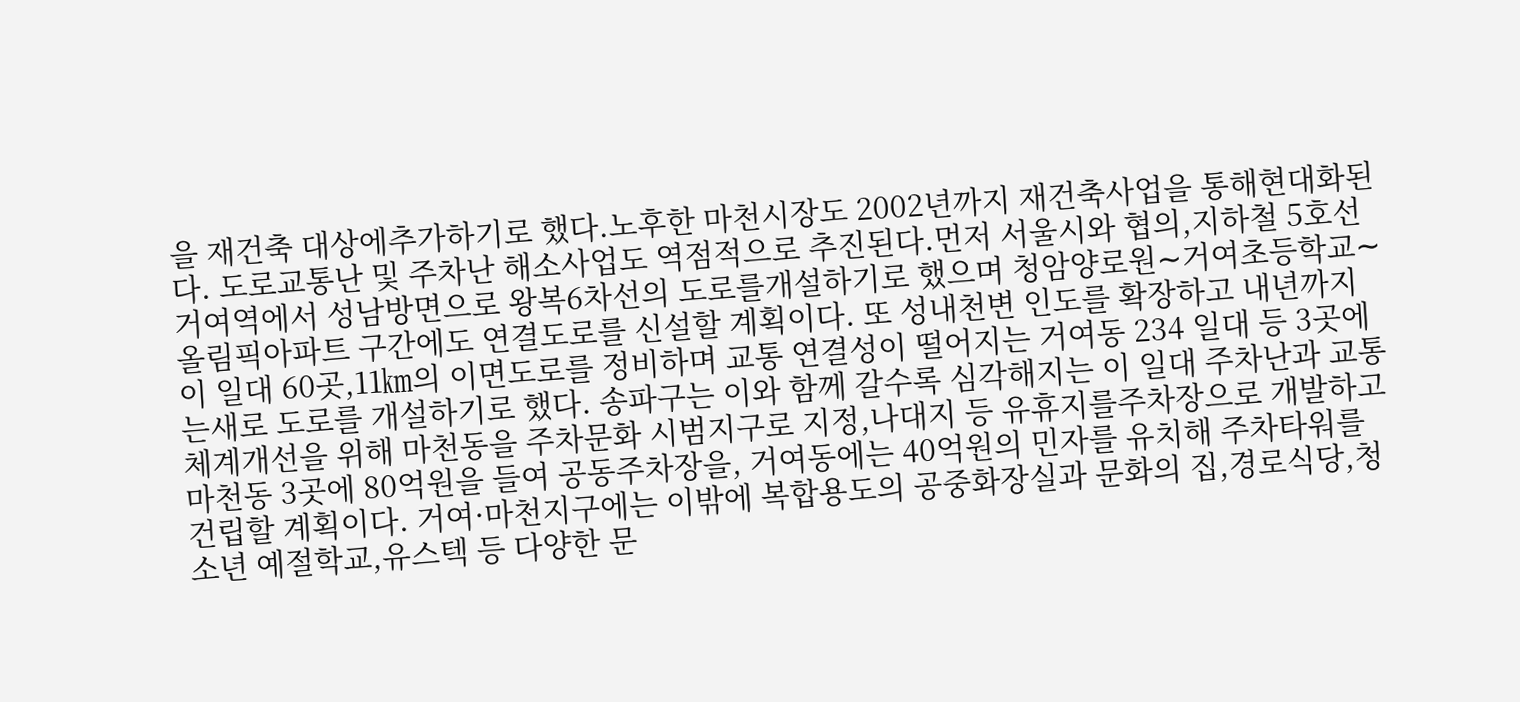을 재건축 대상에추가하기로 했다.노후한 마천시장도 2002년까지 재건축사업을 통해현대화된다. 도로교통난 및 주차난 해소사업도 역점적으로 추진된다.먼저 서울시와 협의,지하철 5호선 거여역에서 성남방면으로 왕복6차선의 도로를개설하기로 했으며 청암양로원∼거여초등학교∼올림픽아파트 구간에도 연결도로를 신설할 계획이다. 또 성내천변 인도를 확장하고 내년까지 이 일대 60곳,11㎞의 이면도로를 정비하며 교통 연결성이 떨어지는 거여동 234 일대 등 3곳에는새로 도로를 개설하기로 했다. 송파구는 이와 함께 갈수록 심각해지는 이 일대 주차난과 교통체계개선을 위해 마천동을 주차문화 시범지구로 지정,나대지 등 유휴지를주차장으로 개발하고 마천동 3곳에 80억원을 들여 공동주차장을, 거여동에는 40억원의 민자를 유치해 주차타워를 건립할 계획이다. 거여·마천지구에는 이밖에 복합용도의 공중화장실과 문화의 집,경로식당,청소년 예절학교,유스텍 등 다양한 문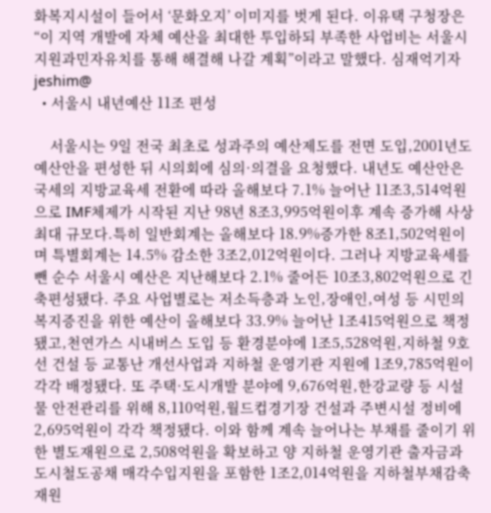화복지시설이 들어서 ‘문화오지’ 이미지를 벗게 된다. 이유택 구청장은 “이 지역 개발에 자체 예산을 최대한 투입하되 부족한 사업비는 서울시 지원과민자유치를 통해 해결해 나갈 계획”이라고 말했다. 심재억기자 jeshim@
  • 서울시 내년예산 11조 편성

    서울시는 9일 전국 최초로 성과주의 예산제도를 전면 도입,2001년도예산안을 편성한 뒤 시의회에 심의·의결을 요청했다. 내년도 예산안은 국세의 지방교육세 전환에 따라 올해보다 7.1% 늘어난 11조3,514억원으로 IMF체제가 시작된 지난 98년 8조3,995억원이후 계속 증가해 사상 최대 규모다.특히 일반회계는 올해보다 18.9%증가한 8조1,502억원이며 특별회계는 14.5% 감소한 3조2,012억원이다. 그러나 지방교육세를 뺀 순수 서울시 예산은 지난해보다 2.1% 줄어든 10조3,802억원으로 긴축편성됐다. 주요 사업별로는 저소득층과 노인,장애인,여성 등 시민의 복지증진을 위한 예산이 올해보다 33.9% 늘어난 1조415억원으로 책정됐고,천연가스 시내버스 도입 등 환경분야에 1조5,528억원,지하철 9호선 건설 등 교통난 개선사업과 지하철 운영기관 지원에 1조9,785억원이 각각 배정됐다. 또 주택·도시개발 분야에 9,676억원,한강교량 등 시설물 안전관리를 위해 8,110억원,월드컵경기장 건설과 주변시설 정비에 2,695억원이 각각 책정됐다. 이와 함께 계속 늘어나는 부채를 줄이기 위한 별도재원으로 2,508억원을 확보하고 양 지하철 운영기관 출자금과 도시철도공채 매각수입지원을 포함한 1조2,014억원을 지하철부채감축재원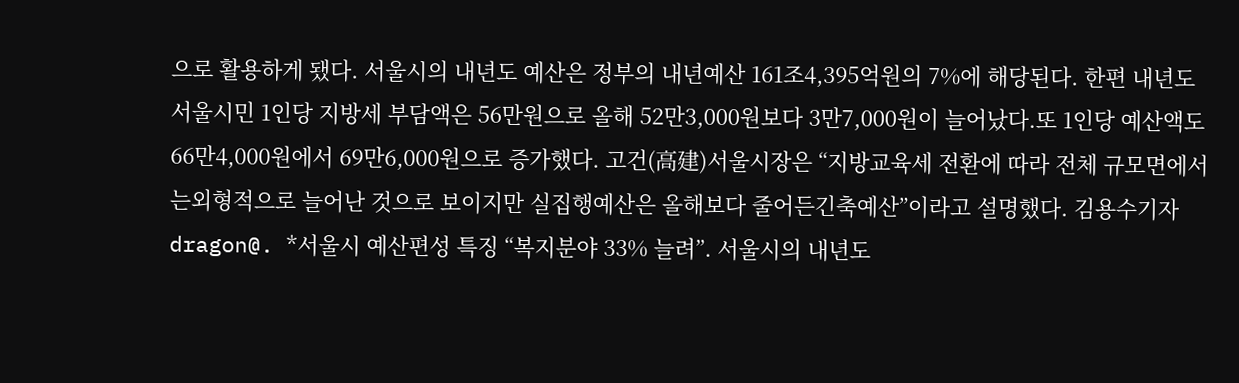으로 활용하게 됐다. 서울시의 내년도 예산은 정부의 내년예산 161조4,395억원의 7%에 해당된다. 한편 내년도 서울시민 1인당 지방세 부담액은 56만원으로 올해 52만3,000원보다 3만7,000원이 늘어났다.또 1인당 예산액도 66만4,000원에서 69만6,000원으로 증가했다. 고건(高建)서울시장은 “지방교육세 전환에 따라 전체 규모면에서는외형적으로 늘어난 것으로 보이지만 실집행예산은 올해보다 줄어든긴축예산”이라고 설명했다. 김용수기자 dragon@. *서울시 예산편성 특징 “복지분야 33% 늘려”. 서울시의 내년도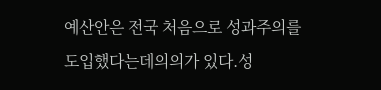예산안은 전국 처음으로 성과주의를 도입했다는데의의가 있다.성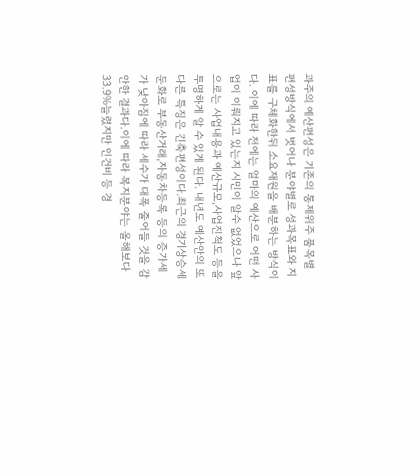과주의 예산편성은 기존의 통제위주 품목별 편성방식에서 벗어나 분야별로 성과목표와 지표를 구체화한뒤 소요재원을 배분하는 방식이다. 이에 따라 전에는 얼마의 예산으로 어떤 사업이 이뤄지고 있는지 시민이 알수 없었으나 앞으로는 사업내용과 예산규모,사업진척도 등을투명하게 알 수 있게 된다. 내년도 예산안의 또다른 특징은 긴축편성이다.최근의 경기상승세 둔화로 부동산거래,자동차등록 등의 증가세가 낮아짐에 따라 세수가 대폭 줄어들 것을 감안한 결과다.이에 따라 복지분야는 올해보다 33.9%늘렸지만 인건비 등 경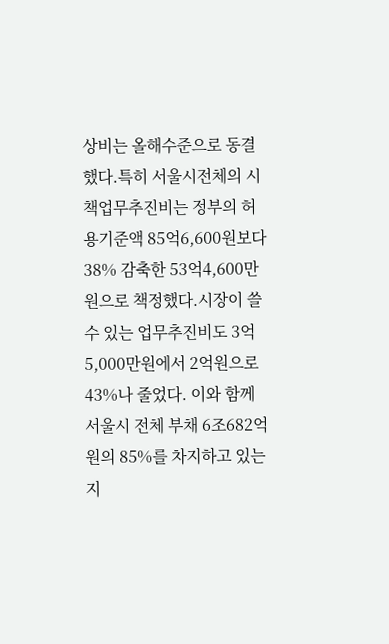상비는 올해수준으로 동결했다.특히 서울시전체의 시책업무추진비는 정부의 허용기준액 85억6,600원보다 38% 감축한 53억4,600만원으로 책정했다.시장이 쓸 수 있는 업무추진비도 3억5,000만원에서 2억원으로 43%나 줄었다. 이와 함께 서울시 전체 부채 6조682억원의 85%를 차지하고 있는 지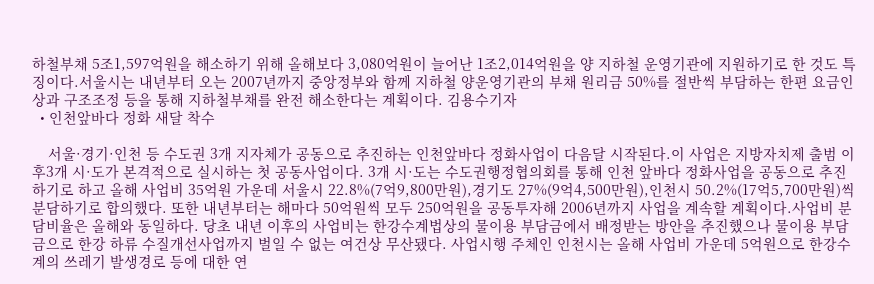하철부채 5조1,597억원을 해소하기 위해 올해보다 3,080억원이 늘어난 1조2,014억원을 양 지하철 운영기관에 지원하기로 한 것도 특징이다.서울시는 내년부터 오는 2007년까지 중앙정부와 함께 지하철 양운영기관의 부채 원리금 50%를 절반씩 부담하는 한편 요금인상과 구조조정 등을 통해 지하철부채를 완전 해소한다는 계획이다. 김용수기자
  • 인천앞바다 정화 새달 착수

    서울·경기·인천 등 수도권 3개 지자체가 공동으로 추진하는 인천앞바다 정화사업이 다음달 시작된다.이 사업은 지방자치제 출범 이후3개 시·도가 본격적으로 실시하는 첫 공동사업이다. 3개 시·도는 수도권행정협의회를 통해 인천 앞바다 정화사업을 공동으로 추진하기로 하고 올해 사업비 35억원 가운데 서울시 22.8%(7억9,800만원),경기도 27%(9억4,500만원),인천시 50.2%(17억5,700만원)씩 분담하기로 합의했다. 또한 내년부터는 해마다 50억원씩 모두 250억원을 공동투자해 2006년까지 사업을 계속할 계획이다.사업비 분담비율은 올해와 동일하다. 당초 내년 이후의 사업비는 한강수계법상의 물이용 부담금에서 배정받는 방안을 추진했으나 물이용 부담금으로 한강 하류 수질개선사업까지 벌일 수 없는 여건상 무산됐다. 사업시행 주체인 인천시는 올해 사업비 가운데 5억원으로 한강수계의 쓰레기 발생경로 등에 대한 연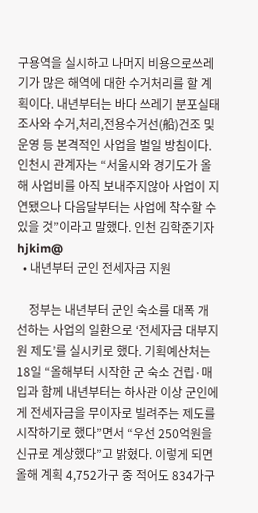구용역을 실시하고 나머지 비용으로쓰레기가 많은 해역에 대한 수거처리를 할 계획이다. 내년부터는 바다 쓰레기 분포실태 조사와 수거,처리,전용수거선(船)건조 및 운영 등 본격적인 사업을 벌일 방침이다. 인천시 관계자는 “서울시와 경기도가 올해 사업비를 아직 보내주지않아 사업이 지연됐으나 다음달부터는 사업에 착수할 수 있을 것”이라고 말했다. 인천 김학준기자 hjkim@
  • 내년부터 군인 전세자금 지원

    정부는 내년부터 군인 숙소를 대폭 개선하는 사업의 일환으로 ‘전세자금 대부지원 제도’를 실시키로 했다. 기획예산처는 18일 “올해부터 시작한 군 숙소 건립·매입과 함께 내년부터는 하사관 이상 군인에게 전세자금을 무이자로 빌려주는 제도를 시작하기로 했다”면서 “우선 250억원을 신규로 계상했다”고 밝혔다. 이렇게 되면 올해 계획 4,752가구 중 적어도 834가구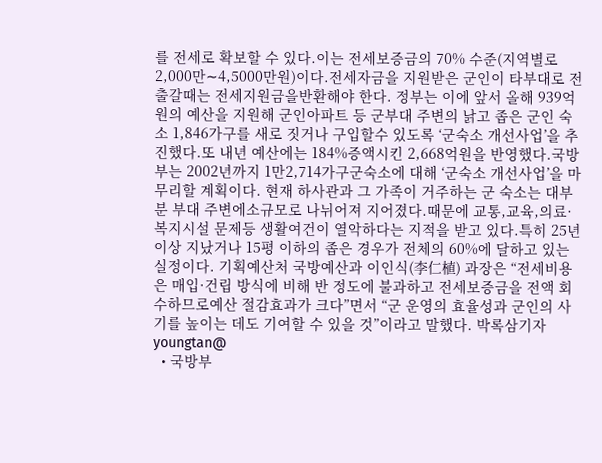를 전세로 확보할 수 있다.이는 전세보증금의 70% 수준(지역별로 2,000만∼4,5000만원)이다.전세자금을 지원받은 군인이 타부대로 전출갈때는 전세지원금을반환해야 한다. 정부는 이에 앞서 올해 939억원의 예산을 지원해 군인아파트 등 군부대 주변의 낡고 좁은 군인 숙소 1,846가구를 새로 짓거나 구입할수 있도록 ‘군숙소 개선사업’을 추진했다.또 내년 예산에는 184%증액시킨 2,668억원을 반영했다.국방부는 2002년까지 1만2,714가구군숙소에 대해 ‘군숙소 개선사업’을 마무리할 계획이다. 현재 하사관과 그 가족이 거주하는 군 숙소는 대부분 부대 주변에소규모로 나뉘어져 지어졌다.때문에 교통,교육,의료·복지시설 문제등 생활여건이 열악하다는 지적을 받고 있다.특히 25년 이상 지났거나 15평 이하의 좁은 경우가 전체의 60%에 달하고 있는 실정이다. 기획예산처 국방예산과 이인식(李仁植) 과장은 “전세비용은 매입·건립 방식에 비해 반 정도에 불과하고 전세보증금을 전액 회수하므로예산 절감효과가 크다”면서 “군 운영의 효율성과 군인의 사기를 높이는 데도 기여할 수 있을 것”이라고 말했다. 박록삼기자 youngtan@
  • 국방부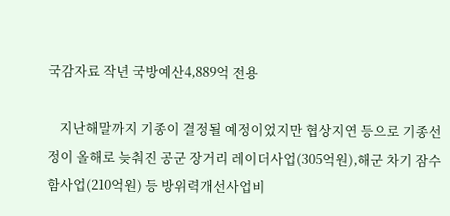국감자료 작년 국방예산4,889억 전용

    지난해말까지 기종이 결정될 예정이었지만 협상지연 등으로 기종선정이 올해로 늦춰진 공군 장거리 레이더사업(305억원),해군 차기 잠수함사업(210억원) 등 방위력개선사업비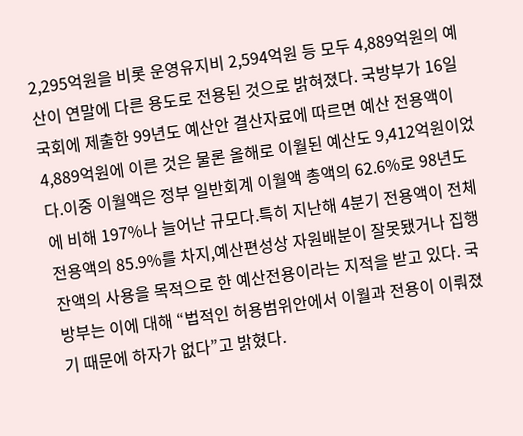2,295억원을 비롯 운영유지비 2,594억원 등 모두 4,889억원의 예산이 연말에 다른 용도로 전용된 것으로 밝혀졌다. 국방부가 16일 국회에 제출한 99년도 예산안 결산자료에 따르면 예산 전용액이 4,889억원에 이른 것은 물론 올해로 이월된 예산도 9,412억원이었다.이중 이월액은 정부 일반회계 이월액 총액의 62.6%로 98년도에 비해 197%나 늘어난 규모다.특히 지난해 4분기 전용액이 전체전용액의 85.9%를 차지,예산편성상 자원배분이 잘못됐거나 집행잔액의 사용을 목적으로 한 예산전용이라는 지적을 받고 있다. 국방부는 이에 대해 “법적인 허용범위안에서 이월과 전용이 이뤄졌기 때문에 하자가 없다”고 밝혔다.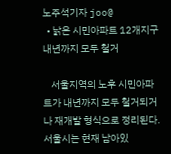노주석기자 joo@
  • 낡은 시민아파트 12개지구 내년까지 모두 철거

    서울지역의 노후 시민아파트가 내년까지 모두 철거되거나 재개발 형식으로 정리된다. 서울시는 현재 남아있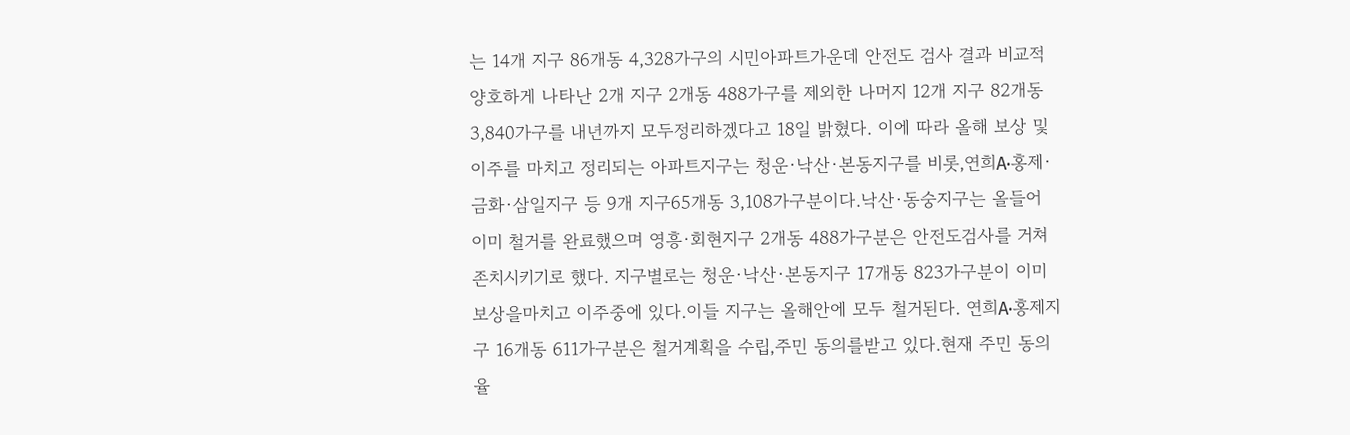는 14개 지구 86개동 4,328가구의 시민아파트가운데 안전도 검사 결과 비교적 양호하게 나타난 2개 지구 2개동 488가구를 제외한 나머지 12개 지구 82개동 3,840가구를 내년까지 모두정리하겠다고 18일 밝혔다. 이에 따라 올해 보상 및 이주를 마치고 정리되는 아파트지구는 청운·낙산·본동지구를 비롯,연희A·홍제·금화·삼일지구 등 9개 지구65개동 3,108가구분이다.낙산·동숭지구는 올들어 이미 철거를 완료했으며 영흥·회현지구 2개동 488가구분은 안전도검사를 거쳐 존치시키기로 했다. 지구별로는 청운·낙산·본동지구 17개동 823가구분이 이미 보상을마치고 이주중에 있다.이들 지구는 올해안에 모두 철거된다. 연희A·홍제지구 16개동 611가구분은 철거계획을 수립,주민 동의를받고 있다.현재 주민 동의율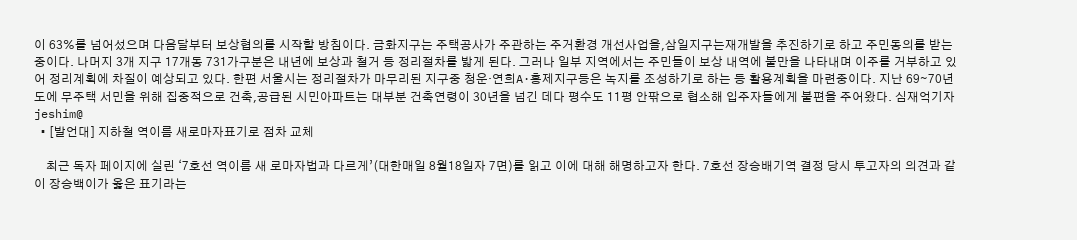이 63%를 넘어섰으며 다음달부터 보상협의를 시작할 방침이다. 금화지구는 주택공사가 주관하는 주거환경 개선사업을,삼일지구는재개발을 추진하기로 하고 주민동의를 받는 중이다. 나머지 3개 지구 17개동 731가구분은 내년에 보상과 철거 등 정리절차를 밟게 된다. 그러나 일부 지역에서는 주민들이 보상 내역에 불만을 나타내며 이주를 거부하고 있어 정리계획에 차질이 예상되고 있다. 한편 서울시는 정리절차가 마무리된 지구중 청운·연희A·홍제지구등은 녹지를 조성하기로 하는 등 활용계획을 마련중이다. 지난 69∼70년도에 무주택 서민을 위해 집중적으로 건축,공급된 시민아파트는 대부분 건축연령이 30년을 넘긴 데다 평수도 11평 안팎으로 협소해 입주자들에게 불편을 주어왔다. 심재억기자 jeshim@
  • [발언대] 지하철 역이름 새로마자표기로 점차 교체

    최근 독자 페이지에 실린 ‘7호선 역이름 새 로마자법과 다르게’(대한매일 8월18일자 7면)를 읽고 이에 대해 해명하고자 한다. 7호선 장승배기역 결정 당시 투고자의 의견과 같이 장승백이가 옳은 표기라는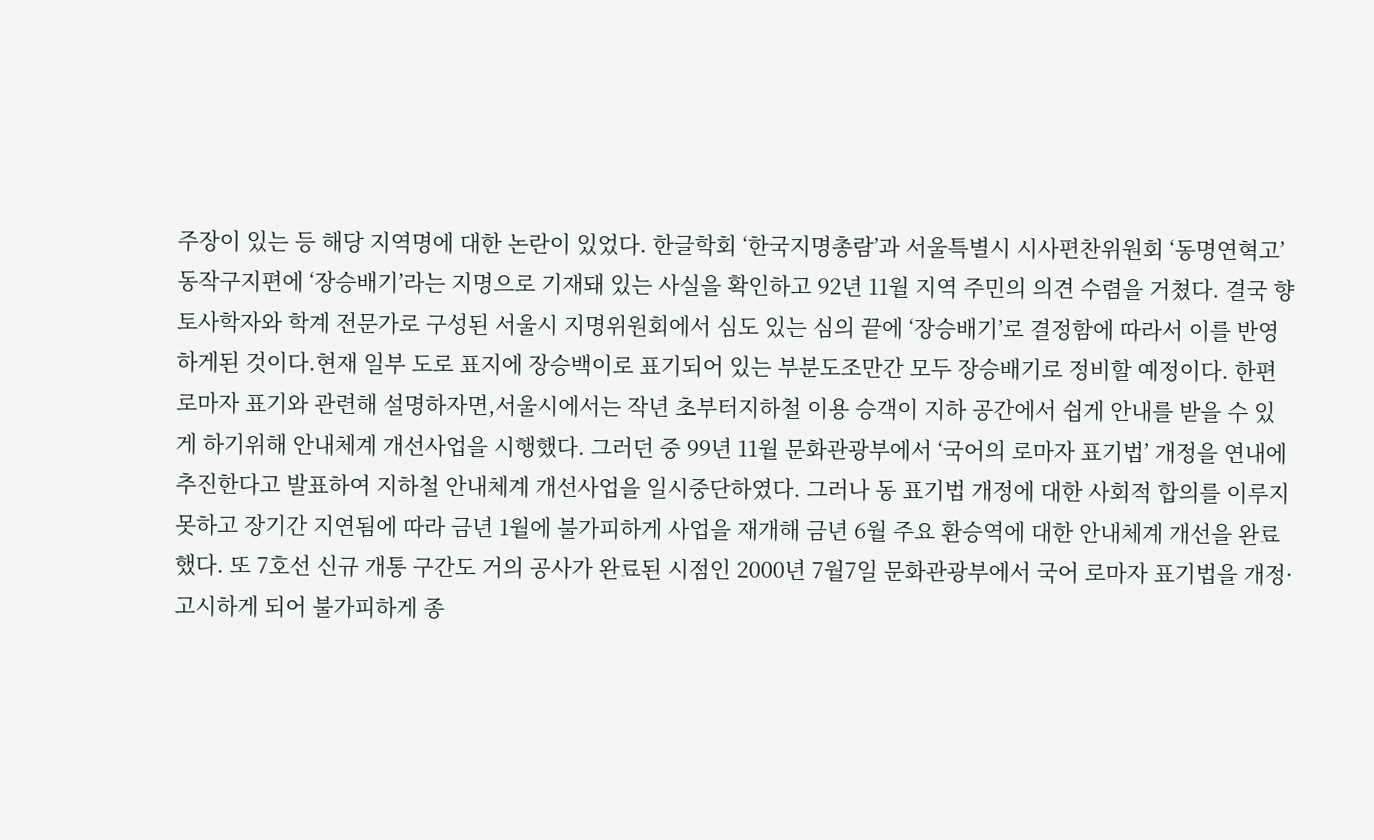주장이 있는 등 해당 지역명에 대한 논란이 있었다. 한글학회 ‘한국지명총람’과 서울특별시 시사편찬위원회 ‘동명연혁고’ 동작구지편에 ‘장승배기’라는 지명으로 기재돼 있는 사실을 확인하고 92년 11월 지역 주민의 의견 수렴을 거쳤다. 결국 향토사학자와 학계 전문가로 구성된 서울시 지명위원회에서 심도 있는 심의 끝에 ‘장승배기’로 결정함에 따라서 이를 반영하게된 것이다.현재 일부 도로 표지에 장승백이로 표기되어 있는 부분도조만간 모두 장승배기로 정비할 예정이다. 한편 로마자 표기와 관련해 설명하자면,서울시에서는 작년 초부터지하철 이용 승객이 지하 공간에서 쉽게 안내를 받을 수 있게 하기위해 안내체계 개선사업을 시행했다. 그러던 중 99년 11월 문화관광부에서 ‘국어의 로마자 표기법’ 개정을 연내에 추진한다고 발표하여 지하철 안내체계 개선사업을 일시중단하였다. 그러나 동 표기법 개정에 대한 사회적 합의를 이루지 못하고 장기간 지연됨에 따라 금년 1월에 불가피하게 사업을 재개해 금년 6월 주요 환승역에 대한 안내체계 개선을 완료했다. 또 7호선 신규 개통 구간도 거의 공사가 완료된 시점인 2000년 7월7일 문화관광부에서 국어 로마자 표기법을 개정·고시하게 되어 불가피하게 종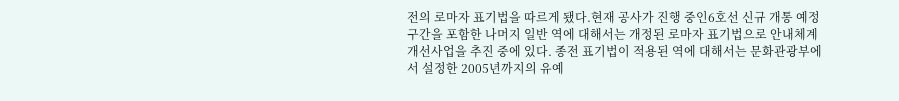전의 로마자 표기법을 따르게 됐다.현재 공사가 진행 중인6호선 신규 개통 예정 구간을 포함한 나머지 일반 역에 대해서는 개정된 로마자 표기법으로 안내체계 개선사업을 추진 중에 있다. 종전 표기법이 적용된 역에 대해서는 문화관광부에서 설정한 2005년까지의 유예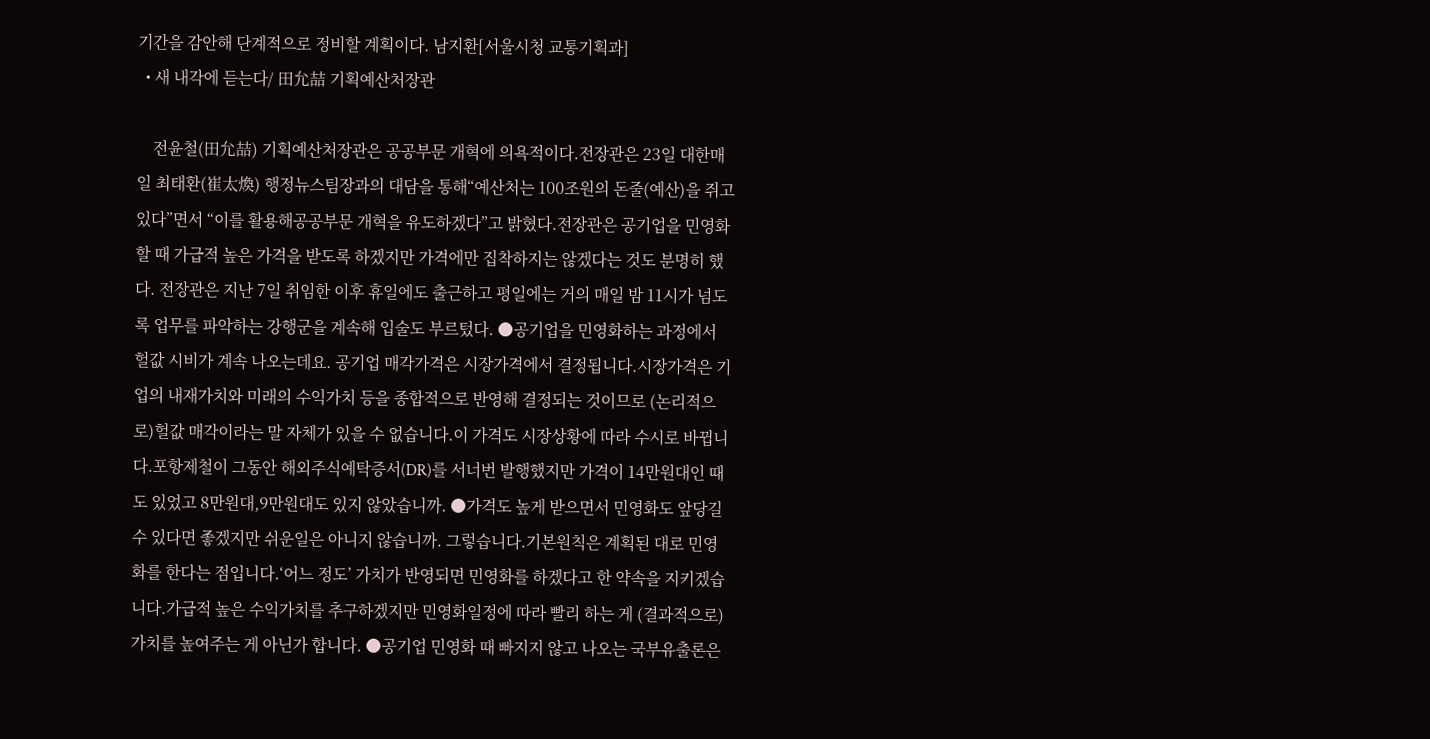기간을 감안해 단계적으로 정비할 계획이다. 남지환[서울시청 교통기획과]
  • 새 내각에 듣는다/ 田允喆 기획예산처장관

    전윤철(田允喆) 기획예산처장관은 공공부문 개혁에 의욕적이다.전장관은 23일 대한매일 최태환(崔太煥) 행정뉴스팀장과의 대담을 통해“예산처는 100조원의 돈줄(예산)을 쥐고 있다”면서 “이를 활용해공공부문 개혁을 유도하겠다”고 밝혔다.전장관은 공기업을 민영화할 때 가급적 높은 가격을 받도록 하겠지만 가격에만 집착하지는 않겠다는 것도 분명히 했다. 전장관은 지난 7일 취임한 이후 휴일에도 출근하고 평일에는 거의 매일 밤 11시가 넘도록 업무를 파악하는 강행군을 계속해 입술도 부르텄다. ●공기업을 민영화하는 과정에서 헐값 시비가 계속 나오는데요. 공기업 매각가격은 시장가격에서 결정됩니다.시장가격은 기업의 내재가치와 미래의 수익가치 등을 종합적으로 반영해 결정되는 것이므로 (논리적으로)헐값 매각이라는 말 자체가 있을 수 없습니다.이 가격도 시장상황에 따라 수시로 바뀝니다.포항제철이 그동안 해외주식예탁증서(DR)를 서너번 발행했지만 가격이 14만원대인 때도 있었고 8만원대,9만원대도 있지 않았습니까. ●가격도 높게 받으면서 민영화도 앞당길 수 있다면 좋겠지만 쉬운일은 아니지 않습니까. 그렇습니다.기본원칙은 계획된 대로 민영화를 한다는 점입니다.‘어느 정도’ 가치가 반영되면 민영화를 하겠다고 한 약속을 지키겠습니다.가급적 높은 수익가치를 추구하겠지만 민영화일정에 따라 빨리 하는 게 (결과적으로)가치를 높여주는 게 아닌가 합니다. ●공기업 민영화 때 빠지지 않고 나오는 국부유출론은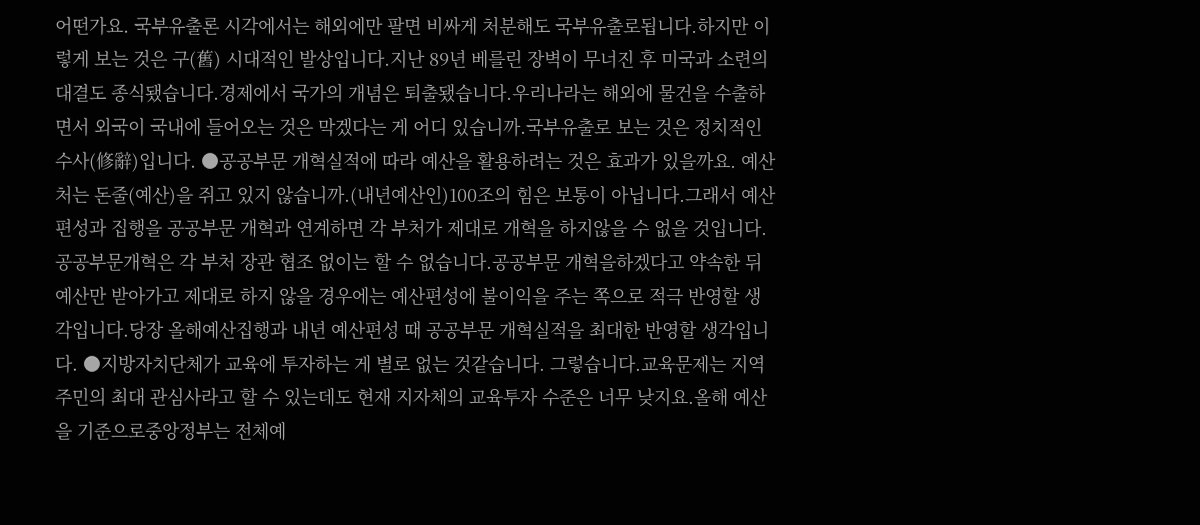어떤가요. 국부유출론 시각에서는 해외에만 팔면 비싸게 처분해도 국부유출로됩니다.하지만 이렇게 보는 것은 구(舊) 시대적인 발상입니다.지난 89년 베를린 장벽이 무너진 후 미국과 소련의 대결도 종식됐습니다.경제에서 국가의 개념은 퇴출됐습니다.우리나라는 해외에 물건을 수출하면서 외국이 국내에 들어오는 것은 막겠다는 게 어디 있습니까.국부유출로 보는 것은 정치적인 수사(修辭)입니다. ●공공부문 개혁실적에 따라 예산을 활용하려는 것은 효과가 있을까요. 예산처는 돈줄(예산)을 쥐고 있지 않습니까.(내년예산인)100조의 힘은 보통이 아닙니다.그래서 예산편성과 집행을 공공부문 개혁과 연계하면 각 부처가 제대로 개혁을 하지않을 수 없을 것입니다.공공부문개혁은 각 부처 장관 협조 없이는 할 수 없습니다.공공부문 개혁을하겠다고 약속한 뒤 예산만 받아가고 제대로 하지 않을 경우에는 예산편성에 불이익을 주는 쪽으로 적극 반영할 생각입니다.당장 올해예산집행과 내년 예산편성 때 공공부문 개혁실적을 최대한 반영할 생각입니다. ●지방자치단체가 교육에 투자하는 게 별로 없는 것같습니다. 그렇습니다.교육문제는 지역주민의 최대 관심사라고 할 수 있는데도 현재 지자체의 교육투자 수준은 너무 낮지요.올해 예산을 기준으로중앙정부는 전체예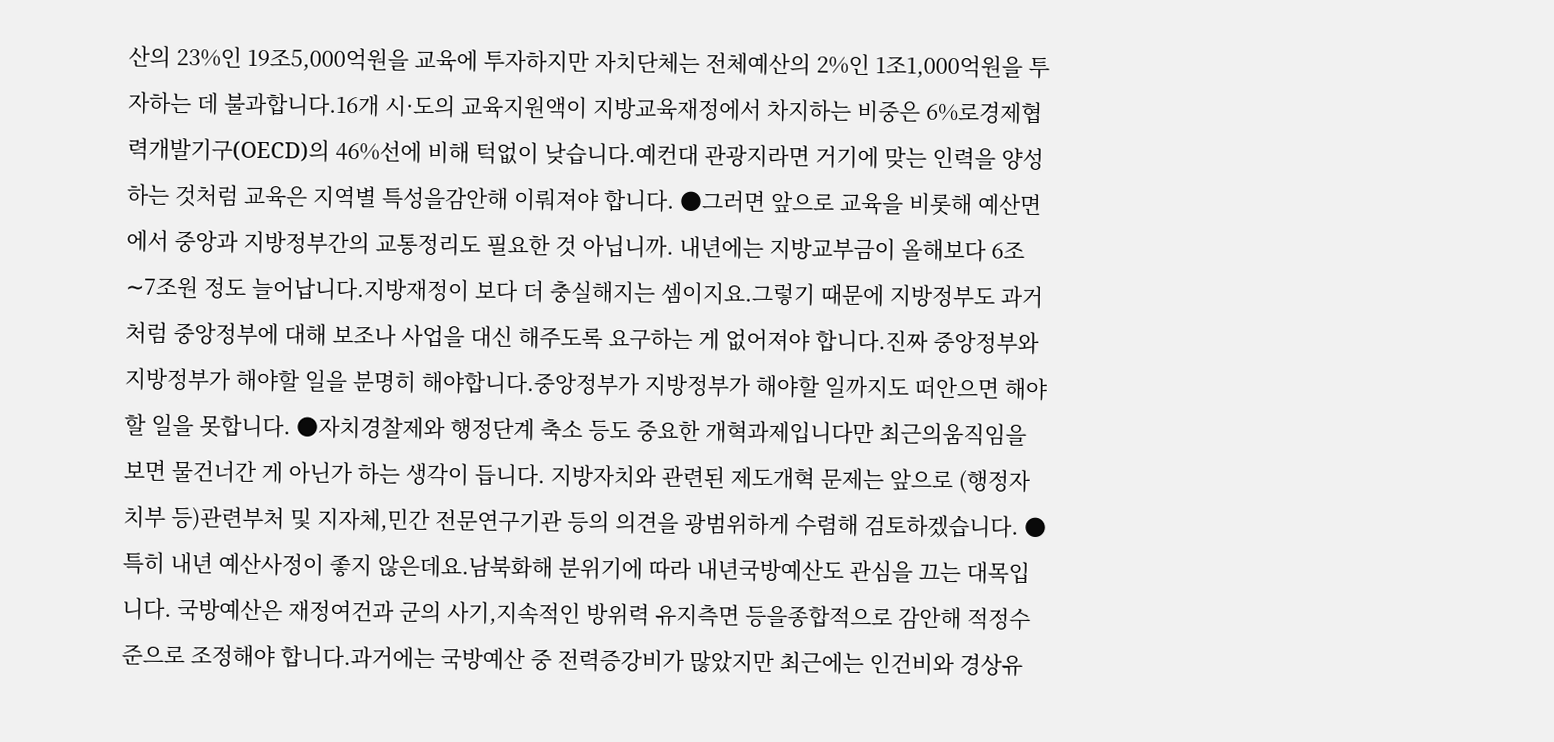산의 23%인 19조5,000억원을 교육에 투자하지만 자치단체는 전체예산의 2%인 1조1,000억원을 투자하는 데 불과합니다.16개 시·도의 교육지원액이 지방교육재정에서 차지하는 비중은 6%로경제협력개발기구(OECD)의 46%선에 비해 턱없이 낮습니다.예컨대 관광지라면 거기에 맞는 인력을 양성하는 것처럼 교육은 지역별 특성을감안해 이뤄져야 합니다. ●그러면 앞으로 교육을 비롯해 예산면에서 중앙과 지방정부간의 교통정리도 필요한 것 아닙니까. 내년에는 지방교부금이 올해보다 6조∼7조원 정도 늘어납니다.지방재정이 보다 더 충실해지는 셈이지요.그렇기 때문에 지방정부도 과거처럼 중앙정부에 대해 보조나 사업을 대신 해주도록 요구하는 게 없어져야 합니다.진짜 중앙정부와 지방정부가 해야할 일을 분명히 해야합니다.중앙정부가 지방정부가 해야할 일까지도 떠안으면 해야할 일을 못합니다. ●자치경찰제와 행정단계 축소 등도 중요한 개혁과제입니다만 최근의움직임을 보면 물건너간 게 아닌가 하는 생각이 듭니다. 지방자치와 관련된 제도개혁 문제는 앞으로 (행정자치부 등)관련부처 및 지자체,민간 전문연구기관 등의 의견을 광범위하게 수렴해 검토하겠습니다. ●특히 내년 예산사정이 좋지 않은데요.남북화해 분위기에 따라 내년국방예산도 관심을 끄는 대목입니다. 국방예산은 재정여건과 군의 사기,지속적인 방위력 유지측면 등을종합적으로 감안해 적정수준으로 조정해야 합니다.과거에는 국방예산 중 전력증강비가 많았지만 최근에는 인건비와 경상유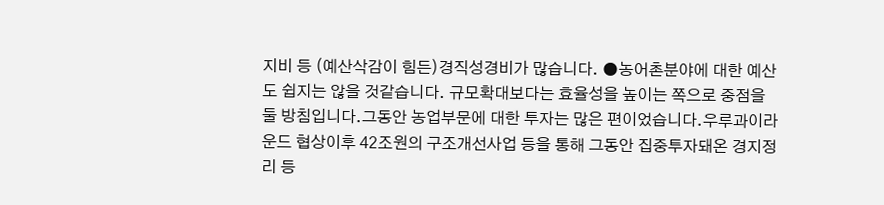지비 등 (예산삭감이 힘든)경직성경비가 많습니다. ●농어촌분야에 대한 예산도 쉽지는 않을 것같습니다. 규모확대보다는 효율성을 높이는 쪽으로 중점을 둘 방침입니다.그동안 농업부문에 대한 투자는 많은 편이었습니다.우루과이라운드 협상이후 42조원의 구조개선사업 등을 통해 그동안 집중투자돼온 경지정리 등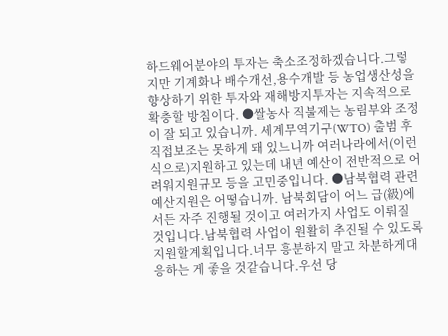하드웨어분야의 투자는 축소조정하겠습니다.그렇지만 기계화나 배수개선,용수개발 등 농업생산성을 향상하기 위한 투자와 재해방지투자는 지속적으로 확충할 방침이다. ●쌀농사 직불제는 농림부와 조정이 잘 되고 있습니까. 세계무역기구(WTO) 출범 후 직접보조는 못하게 돼 있느니까 여러나라에서(이런 식으로)지원하고 있는데 내년 예산이 전반적으로 어려워지원규모 등을 고민중입니다. ●남북협력 관련 예산지원은 어떻습니까. 남북회담이 어느 급(級)에서든 자주 진행될 것이고 여러가지 사업도 이뤄질 것입니다.남북협력 사업이 원활히 추진될 수 있도록 지원할계획입니다.너무 흥분하지 말고 차분하게대응하는 게 좋을 것같습니다.우선 당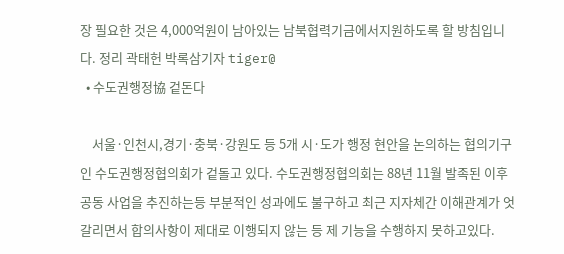장 필요한 것은 4,000억원이 남아있는 남북협력기금에서지원하도록 할 방침입니다. 정리 곽태헌 박록삼기자 tiger@
  • 수도권행정協 겉돈다

    서울·인천시,경기·충북·강원도 등 5개 시·도가 행정 현안을 논의하는 협의기구인 수도권행정협의회가 겉돌고 있다. 수도권행정협의회는 88년 11월 발족된 이후 공동 사업을 추진하는등 부분적인 성과에도 불구하고 최근 지자체간 이해관계가 엇갈리면서 합의사항이 제대로 이행되지 않는 등 제 기능을 수행하지 못하고있다.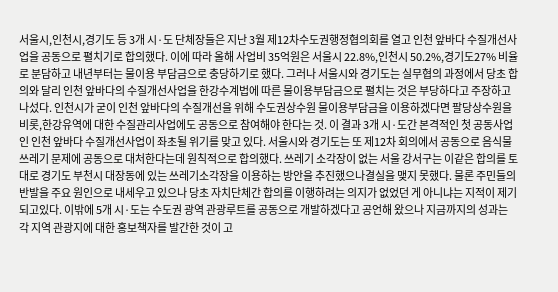서울시,인천시,경기도 등 3개 시·도 단체장들은 지난 3월 제12차수도권행정협의회를 열고 인천 앞바다 수질개선사업을 공동으로 펼치기로 합의했다. 이에 따라 올해 사업비 35억원은 서울시 22.8%,인천시 50.2%,경기도27% 비율로 분담하고 내년부터는 물이용 부담금으로 충당하기로 했다. 그러나 서울시와 경기도는 실무협의 과정에서 당초 합의와 달리 인천 앞바다의 수질개선사업을 한강수계법에 따른 물이용부담금으로 펼치는 것은 부당하다고 주장하고 나섰다. 인천시가 굳이 인천 앞바다의 수질개선을 위해 수도권상수원 물이용부담금을 이용하겠다면 팔당상수원을 비롯,한강유역에 대한 수질관리사업에도 공동으로 참여해야 한다는 것. 이 결과 3개 시·도간 본격적인 첫 공동사업인 인천 앞바다 수질개선사업이 좌초될 위기를 맞고 있다. 서울시와 경기도는 또 제12차 회의에서 공동으로 음식물쓰레기 문제에 공동으로 대처한다는데 원칙적으로 합의했다. 쓰레기 소각장이 없는 서울 강서구는 이같은 합의를 토대로 경기도 부천시 대장동에 있는 쓰레기소각장을 이용하는 방안을 추진했으나결실을 맺지 못했다. 물론 주민들의 반발을 주요 원인으로 내세우고 있으나 당초 자치단체간 합의를 이행하려는 의지가 없었던 게 아니냐는 지적이 제기되고있다. 이밖에 5개 시·도는 수도권 광역 관광루트를 공동으로 개발하겠다고 공언해 왔으나 지금까지의 성과는 각 지역 관광지에 대한 홍보책자를 발간한 것이 고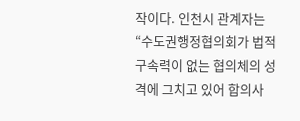작이다. 인천시 관계자는 “수도권행정협의회가 법적 구속력이 없는 협의체의 성격에 그치고 있어 합의사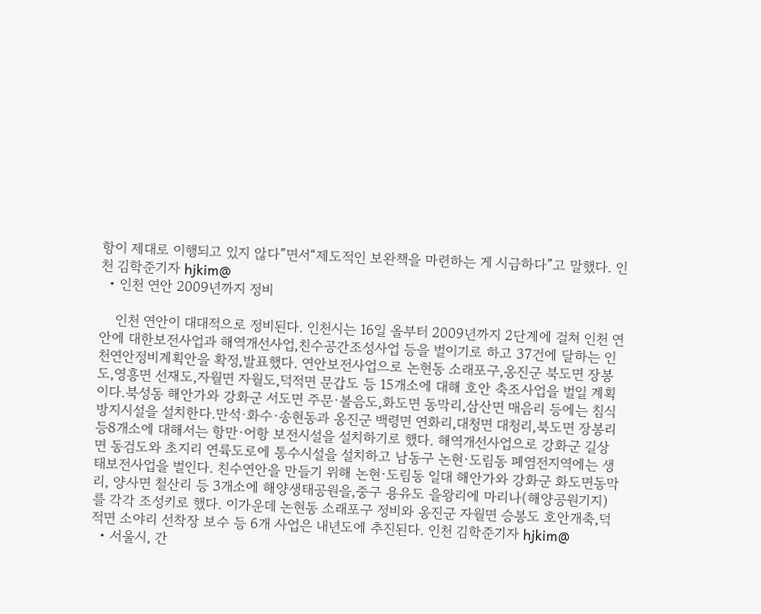항이 제대로 이행되고 있지 않다”면서“제도적인 보완책을 마련하는 게 시급하다”고 말했다. 인천 김학준기자 hjkim@
  • 인천 연안 2009년까지 정비

    인천 연안이 대대적으로 정비된다. 인천시는 16일 올부터 2009년까지 2단계에 걸쳐 인천 연안에 대한보전사업과 해역개선사업,친수공간조성사업 등을 벌이기로 하고 37건에 달하는 인천연안정비계획안을 확정,발표했다. 연안보전사업으로 논현동 소래포구,옹진군 북도면 장봉도,영흥면 선재도,자월면 자월도,덕적면 문갑도 등 15개소에 대해 호안 축조사업을 벌일 계획이다.북성동 해안가와 강화군 서도면 주문·볼음도,화도면 동막리,삼산면 매음리 등에는 침식방지시설을 설치한다.만석·화수·송현동과 옹진군 백령면 연화리,대청면 대청리,북도면 장봉리 등8개소에 대해서는 항만·어항 보전시설을 설치하기로 했다. 해역개선사업으로 강화군 길상면 동검도와 초지리 연륙도로에 통수시설을 설치하고 남동구 논현·도림동 폐염전지역에는 생태보전사업을 벌인다. 친수연안을 만들기 위해 논현·도림동 일대 해안가와 강화군 화도면동막리, 양사면 철산리 등 3개소에 해양생태공원을,중구 용유도 을왕리에 마리나(해양공원기지)를 각각 조성키로 했다. 이가운데 논현동 소래포구 정비와 옹진군 자월면 승봉도 호안개축,덕적면 소야리 선착장 보수 등 6개 사업은 내년도에 추진된다. 인천 김학준기자 hjkim@
  • 서울시, 간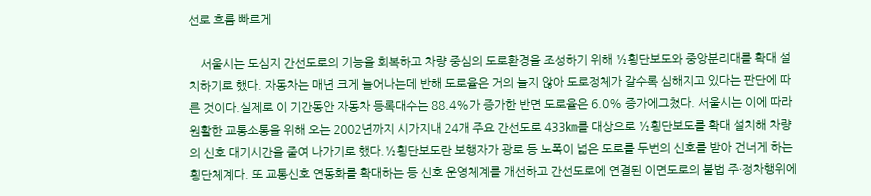선로 흐름 빠르게

    서울시는 도심지 간선도로의 기능을 회복하고 차량 중심의 도로환경을 조성하기 위해 ½횡단보도와 중앙분리대를 확대 설치하기로 했다. 자동차는 매년 크게 늘어나는데 반해 도로율은 거의 늘지 않아 도로정체가 갈수록 심해지고 있다는 판단에 따른 것이다.실제로 이 기간동안 자동차 등록대수는 88.4%가 증가한 반면 도로율은 6.0% 증가에그쳤다. 서울시는 이에 따라 원활한 교통소통을 위해 오는 2002년까지 시가지내 24개 주요 간선도로 433㎞를 대상으로 ½횡단보도를 확대 설치해 차량의 신호 대기시간을 줄여 나가기로 했다.½횡단보도란 보행자가 광로 등 노폭이 넓은 도로를 두번의 신호를 받아 건너게 하는 횡단체계다. 또 교통신호 연동화를 확대하는 등 신호 운영체계를 개선하고 간선도로에 연결된 이면도로의 불법 주·정차행위에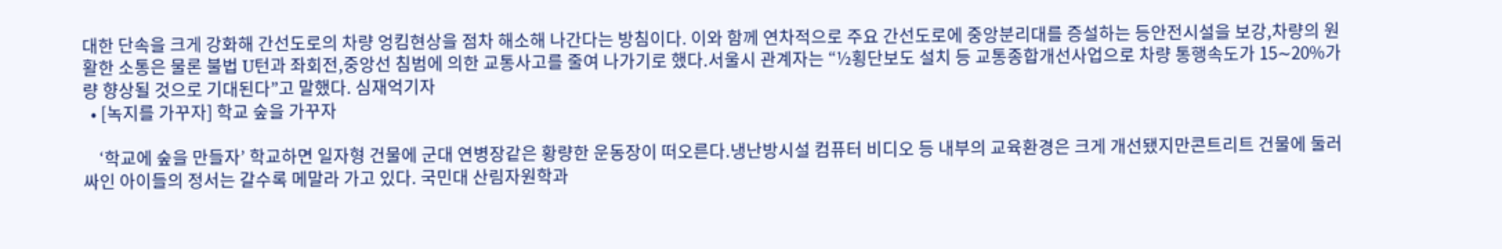대한 단속을 크게 강화해 간선도로의 차량 엉킴현상을 점차 해소해 나간다는 방침이다. 이와 함께 연차적으로 주요 간선도로에 중앙분리대를 증설하는 등안전시설을 보강,차량의 원활한 소통은 물론 불법 U턴과 좌회전,중앙선 침범에 의한 교통사고를 줄여 나가기로 했다.서울시 관계자는 “½횡단보도 설치 등 교통종합개선사업으로 차량 통행속도가 15∼20%가량 향상될 것으로 기대된다”고 말했다. 심재억기자
  • [녹지를 가꾸자] 학교 숲을 가꾸자

    ‘학교에 숲을 만들자’ 학교하면 일자형 건물에 군대 연병장같은 황량한 운동장이 떠오른다.냉난방시설 컴퓨터 비디오 등 내부의 교육환경은 크게 개선됐지만콘트리트 건물에 둘러싸인 아이들의 정서는 갈수록 메말라 가고 있다. 국민대 산림자원학과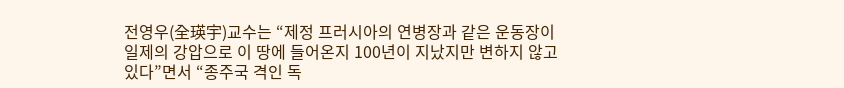전영우(全瑛宇)교수는 “제정 프러시아의 연병장과 같은 운동장이 일제의 강압으로 이 땅에 들어온지 100년이 지났지만 변하지 않고 있다”면서 “종주국 격인 독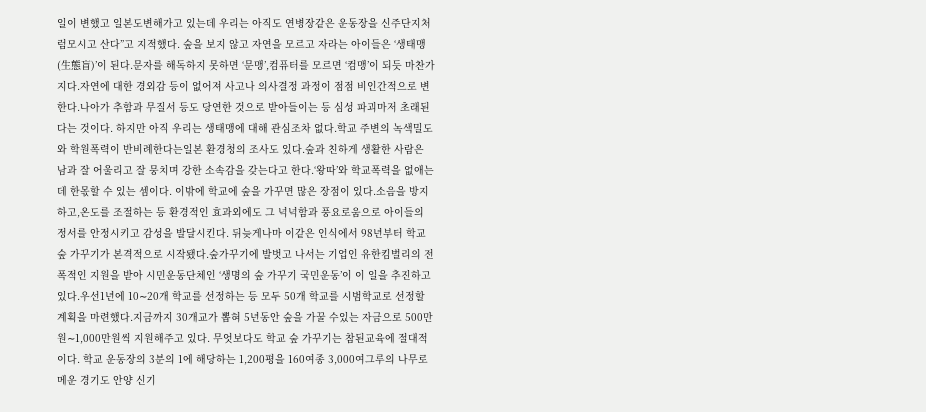일이 변했고 일본도변해가고 있는데 우리는 아직도 연병장같은 운동장을 신주단지처럼모시고 산다”고 지적했다. 숲을 보지 않고 자연을 모르고 자라는 아이들은 ‘생태맹(生態盲)’이 된다.문자를 해독하지 못하면 ‘문맹’,컴퓨터를 모르면 ‘컴맹’이 되듯 마찬가지다.자연에 대한 경외감 등이 없어져 사고나 의사결정 과정이 점점 비인간적으로 변한다.나아가 추함과 무질서 등도 당연한 것으로 받아들이는 등 심성 파괴마저 초래된다는 것이다. 하지만 아직 우리는 생태맹에 대해 관심조차 없다.학교 주변의 녹색밀도와 학원폭력이 반비례한다는일본 환경청의 조사도 있다.숲과 친하게 생활한 사람은 남과 잘 어울리고 잘 뭉치며 강한 소속감을 갖는다고 한다.‘왕따’와 학교폭력을 없애는데 한몫할 수 있는 셈이다. 이밖에 학교에 숲을 가꾸면 많은 장점이 있다.소음을 방지하고,온도를 조절하는 등 환경적인 효과외에도 그 넉넉함과 풍요로움으로 아이들의 정서를 안정시키고 감성을 발달시킨다. 뒤늦게나마 이같은 인식에서 98년부터 학교 숲 가꾸기가 본격적으로 시작됐다.숲가꾸기에 발벗고 나서는 기업인 유한킴벌리의 전폭적인 지원을 받아 시민운동단체인 ‘생명의 숲 가꾸기 국민운동’이 이 일을 추진하고 있다.우선1년에 10∼20개 학교를 선정하는 등 모두 50개 학교를 시범학교로 선정할 계획을 마련했다.지금까지 30개교가 뽑혀 5년동안 숲을 가꿀 수있는 자금으로 500만원∼1,000만원씩 지원해주고 있다. 무엇보다도 학교 숲 가꾸기는 참된교육에 절대적이다. 학교 운동장의 3분의 1에 해당하는 1,200평을 160여종 3,000여그루의 나무로 메운 경기도 안양 신기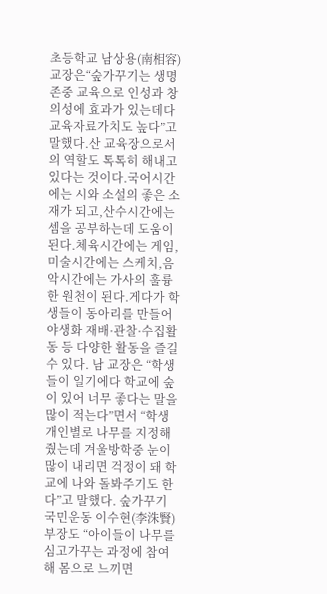초등학교 남상용(南相容) 교장은“숲가꾸기는 생명존중 교육으로 인성과 창의성에 효과가 있는데다 교육자료가치도 높다”고 말했다.산 교육장으로서의 역할도 톡톡히 해내고 있다는 것이다.국어시간에는 시와 소설의 좋은 소재가 되고,산수시간에는 셈을 공부하는데 도움이 된다.체육시간에는 게임,미술시간에는 스케치,음악시간에는 가사의 훌륭한 원천이 된다.게다가 학생들이 동아리를 만들어 야생화 재배·관찰·수집활동 등 다양한 활동을 즐길 수 있다. 남 교장은 “학생들이 일기에다 학교에 숲이 있어 너무 좋다는 말을 많이 적는다”면서 “학생 개인별로 나무를 지정해줬는데 겨울방학중 눈이 많이 내리면 걱정이 돼 학교에 나와 돌봐주기도 한다”고 말했다. 숲가꾸기 국민운동 이수현(李洙賢) 부장도 “아이들이 나무를 심고가꾸는 과정에 참여해 몸으로 느끼면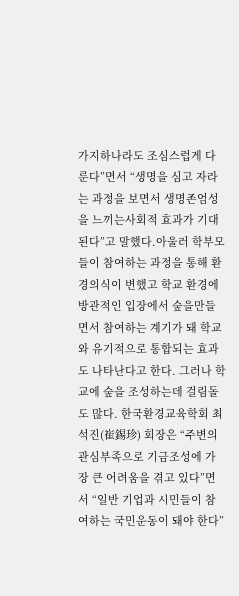가지하나라도 조심스럽게 다룬다”면서 “생명을 심고 자라는 과정을 보면서 생명존엄성을 느끼는사회적 효과가 기대된다”고 말했다.아울러 학부모들이 참여하는 과정을 통해 환경의식이 변했고 학교 환경에 방관적인 입장에서 숲을만들면서 참여하는 계기가 돼 학교와 유기적으로 통합되는 효과도 나타난다고 한다. 그러나 학교에 숲을 조성하는데 걸림돌도 많다. 한국환경교육학회 최석진(崔錫珍) 회장은 “주변의 관심부족으로 기금조성에 가장 큰 어려움을 겪고 있다”면서 “일반 기업과 시민들이 참여하는 국민운동이 돼야 한다”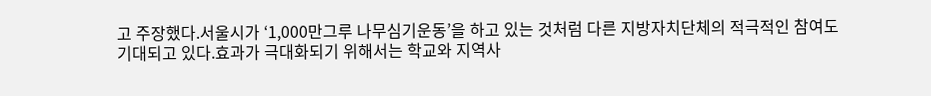고 주장했다.서울시가 ‘1,000만그루 나무심기운동’을 하고 있는 것처럼 다른 지방자치단체의 적극적인 참여도 기대되고 있다.효과가 극대화되기 위해서는 학교와 지역사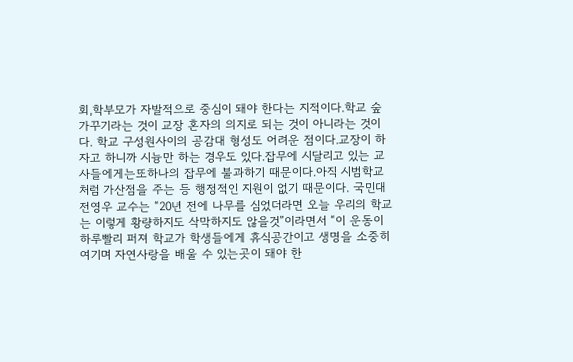회,학부모가 자발적으로 중심이 돼야 한다는 지적이다.학교 숲가꾸기라는 것이 교장 혼자의 의지로 되는 것이 아니라는 것이다. 학교 구성원사이의 공감대 형성도 어려운 점이다.교장이 하자고 하니까 시늉만 하는 경우도 있다.잡무에 시달리고 있는 교사들에게는또하나의 잡무에 불과하기 때문이다.아직 시범학교처럼 가산점을 주는 등 행정적인 지원이 없기 때문이다. 국민대 전영우 교수는 “20년 전에 나무를 심었더라면 오늘 우리의 학교는 이렇게 황량하지도 삭막하지도 않을것”이라면서 “이 운동이 하루빨리 퍼져 학교가 학생들에게 휴식공간이고 생명을 소중히 여기며 자연사랑을 배울 수 있는곳이 돼야 한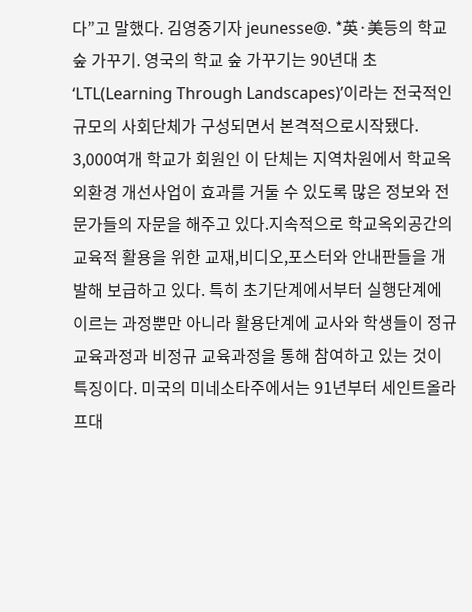다”고 말했다. 김영중기자 jeunesse@. *英·美등의 학교 숲 가꾸기. 영국의 학교 숲 가꾸기는 90년대 초 ‘LTL(Learning Through Landscapes)’이라는 전국적인 규모의 사회단체가 구성되면서 본격적으로시작됐다. 3,000여개 학교가 회원인 이 단체는 지역차원에서 학교옥외환경 개선사업이 효과를 거둘 수 있도록 많은 정보와 전문가들의 자문을 해주고 있다.지속적으로 학교옥외공간의 교육적 활용을 위한 교재,비디오,포스터와 안내판들을 개발해 보급하고 있다. 특히 초기단계에서부터 실행단계에 이르는 과정뿐만 아니라 활용단계에 교사와 학생들이 정규 교육과정과 비정규 교육과정을 통해 참여하고 있는 것이 특징이다. 미국의 미네소타주에서는 91년부터 세인트올라프대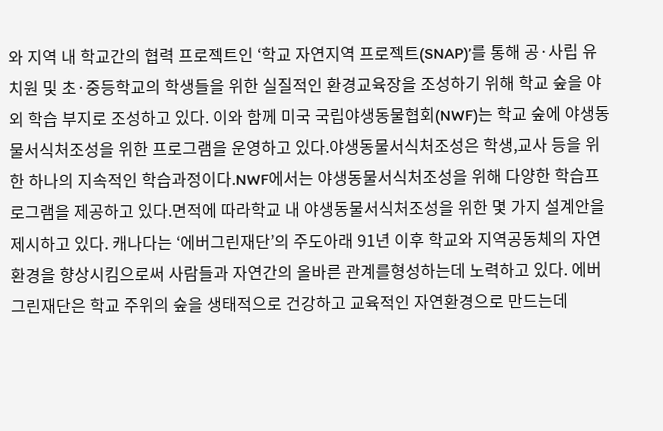와 지역 내 학교간의 협력 프로젝트인 ‘학교 자연지역 프로젝트(SNAP)’를 통해 공·사립 유치원 및 초·중등학교의 학생들을 위한 실질적인 환경교육장을 조성하기 위해 학교 숲을 야외 학습 부지로 조성하고 있다. 이와 함께 미국 국립야생동물협회(NWF)는 학교 숲에 야생동물서식처조성을 위한 프로그램을 운영하고 있다.야생동물서식처조성은 학생,교사 등을 위한 하나의 지속적인 학습과정이다.NWF에서는 야생동물서식처조성을 위해 다양한 학습프로그램을 제공하고 있다.면적에 따라학교 내 야생동물서식처조성을 위한 몇 가지 설계안을 제시하고 있다. 캐나다는 ‘에버그린재단’의 주도아래 91년 이후 학교와 지역공동체의 자연환경을 향상시킴으로써 사람들과 자연간의 올바른 관계를형성하는데 노력하고 있다. 에버그린재단은 학교 주위의 숲을 생태적으로 건강하고 교육적인 자연환경으로 만드는데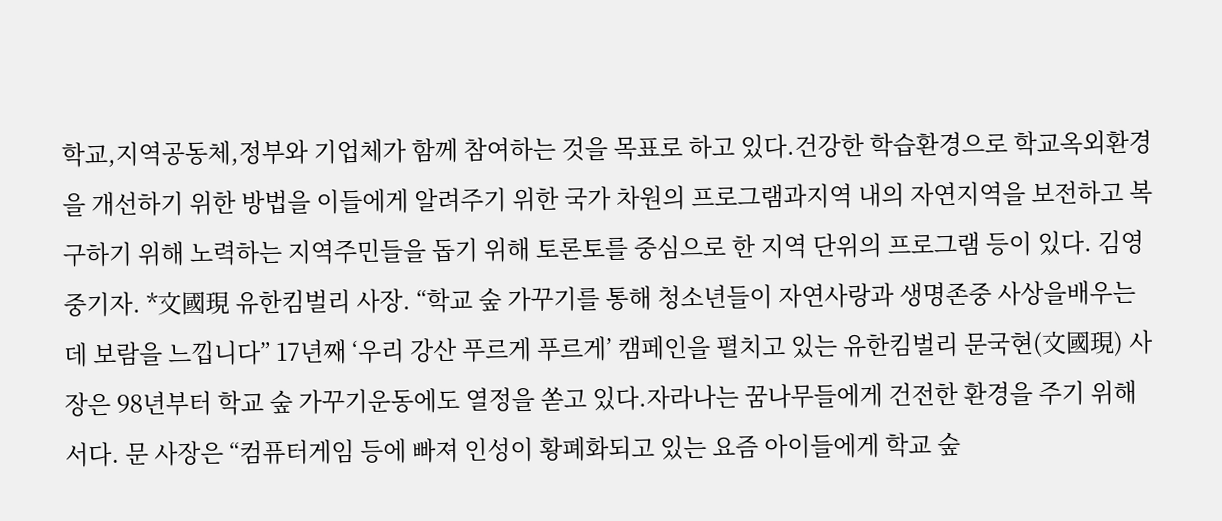학교,지역공동체,정부와 기업체가 함께 참여하는 것을 목표로 하고 있다.건강한 학습환경으로 학교옥외환경을 개선하기 위한 방법을 이들에게 알려주기 위한 국가 차원의 프로그램과지역 내의 자연지역을 보전하고 복구하기 위해 노력하는 지역주민들을 돕기 위해 토론토를 중심으로 한 지역 단위의 프로그램 등이 있다. 김영중기자. *文國現 유한킴벌리 사장. “학교 숲 가꾸기를 통해 청소년들이 자연사랑과 생명존중 사상을배우는데 보람을 느낍니다” 17년째 ‘우리 강산 푸르게 푸르게’ 캠페인을 펼치고 있는 유한킴벌리 문국현(文國現) 사장은 98년부터 학교 숲 가꾸기운동에도 열정을 쏟고 있다.자라나는 꿈나무들에게 건전한 환경을 주기 위해서다. 문 사장은 “컴퓨터게임 등에 빠져 인성이 황폐화되고 있는 요즘 아이들에게 학교 숲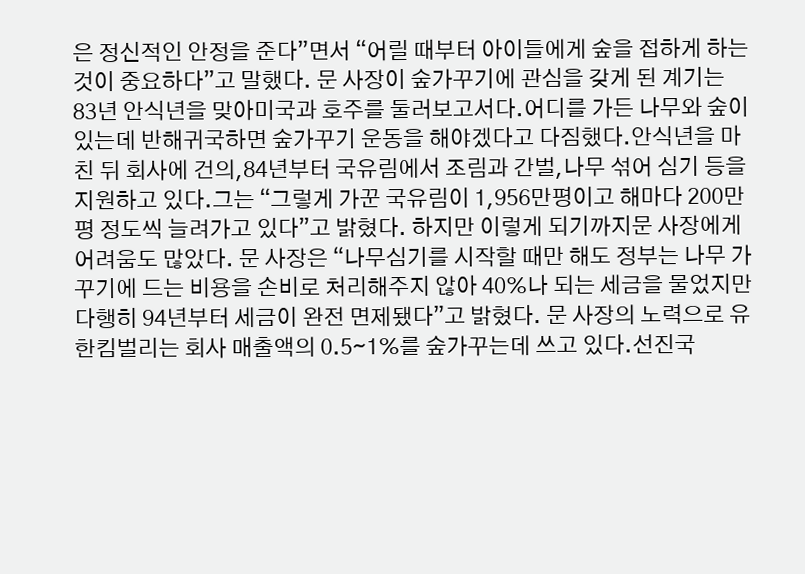은 정신적인 안정을 준다”면서 “어릴 때부터 아이들에게 숲을 접하게 하는 것이 중요하다”고 말했다. 문 사장이 숲가꾸기에 관심을 갖게 된 계기는 83년 안식년을 맞아미국과 호주를 둘러보고서다.어디를 가든 나무와 숲이 있는데 반해귀국하면 숲가꾸기 운동을 해야겠다고 다짐했다.안식년을 마친 뒤 회사에 건의,84년부터 국유림에서 조림과 간벌,나무 섞어 심기 등을 지원하고 있다.그는 “그렇게 가꾼 국유림이 1,956만평이고 해마다 200만평 정도씩 늘려가고 있다”고 밝혔다. 하지만 이렇게 되기까지문 사장에게 어려움도 많았다. 문 사장은 “나무심기를 시작할 때만 해도 정부는 나무 가꾸기에 드는 비용을 손비로 처리해주지 않아 40%나 되는 세금을 물었지만 다행히 94년부터 세금이 완전 면제됐다”고 밝혔다. 문 사장의 노력으로 유한킴벌리는 회사 매출액의 0.5∼1%를 숲가꾸는데 쓰고 있다.선진국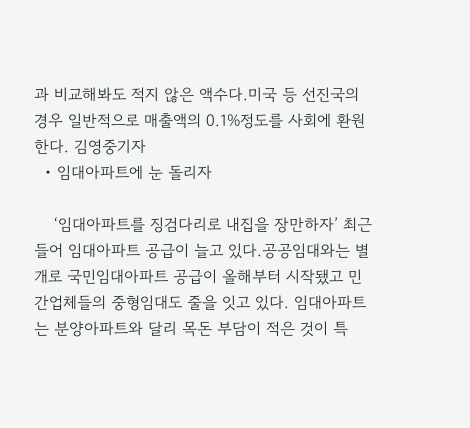과 비교해봐도 적지 않은 액수다.미국 등 선진국의 경우 일반적으로 매출액의 0.1%정도를 사회에 환원한다. 김영중기자
  • 임대아파트에 눈 돌리자

    ‘임대아파트를 징검다리로 내집을 장만하자’ 최근들어 임대아파트 공급이 늘고 있다.공공임대와는 별개로 국민임대아파트 공급이 올해부터 시작됐고 민간업체들의 중형임대도 줄을 잇고 있다. 임대아파트는 분양아파트와 달리 목돈 부담이 적은 것이 특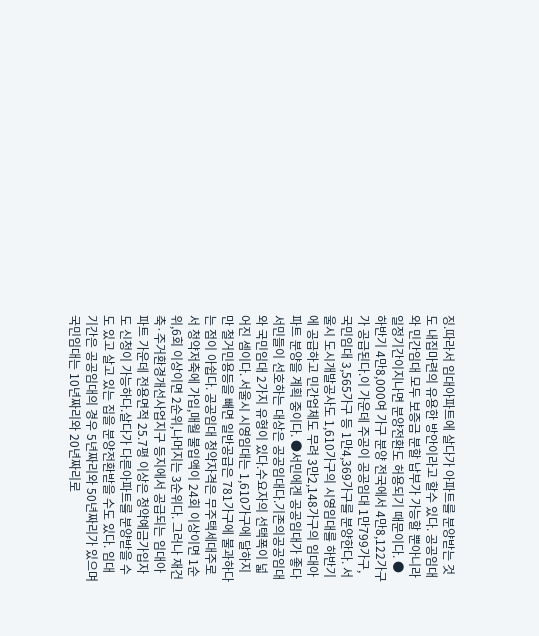징.따라서 임대아파트에 살다가 아파트를 분양받는 것도 내집마련의 유용한 방안이라고 할수 있다. 공공임대와 민간임대 모두 보증금 분할 납부가 가능할 뿐아니라 일정기간이지나면 분양전환도 허용되기 때문이다. ●하반기 4만8,000여 가구 분양 전국에서 4만8,122가구가 공급된다.이 가운데 주공이 공공임대 1만799가구,국민임대 3,565가구 등 1만4,369가구를 분양한다. 서울시 도시개발공사도 1,610가구의 시영임대를 하반기에 공급하고 민간업체도 무려 3만2,148가구의 임대아파트 분양을 계획 중이다. ●서민에겐 공공임대가 좋다 서민들이 선호하는 대상은 공공임대다.기존의공공임대와 국민임대 2가지 유형이 있다.수요자의 선택폭이 넓어진 셈이다. 서울시 시영임대는 1,610가구에 달하지만 철거민용등을 빼면 일반공급은 781가구에 불과하다는 점이 아쉽다. 공공임대 청약자격은 무주택세대주로서 청약저축에 가입,매월 불입액이 24회 이상이면 1순위,6회 이상이면 2순위,나머지는 3순위다. 그러나 재건축·주거환경개선사업지구 등지에서 공급되는 임대아파트 가운데 전용면적 25.7평 이상은 청약예금가입자도 신청이 가능하다.살다가 다른아파트를 분양받을 수도 있고 살고 있는 집을 분양전환받을 수도 있다. 임대기간은 공공임대의 경우 5년짜리와 50년짜리가 있으며 국민임대는 10년짜리와 20년짜리로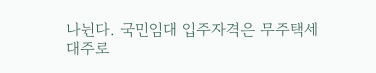나뉜다. 국민임대 입주자격은 무주택세대주로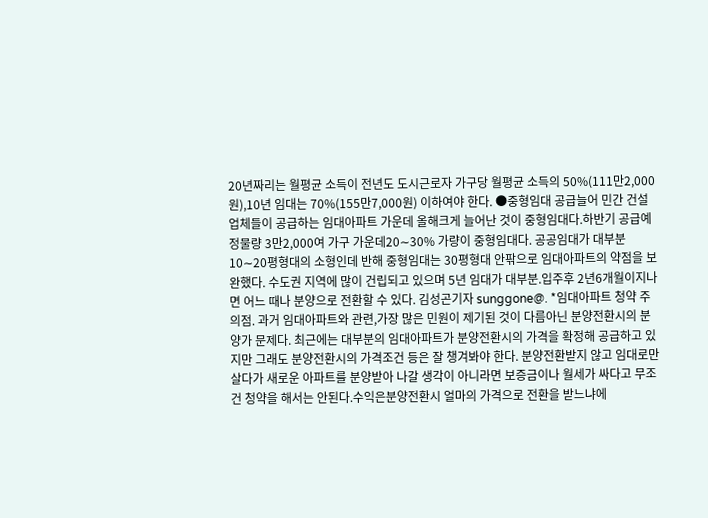20년짜리는 월평균 소득이 전년도 도시근로자 가구당 월평균 소득의 50%(111만2,000원),10년 임대는 70%(155만7,000원) 이하여야 한다. ●중형임대 공급늘어 민간 건설업체들이 공급하는 임대아파트 가운데 올해크게 늘어난 것이 중형임대다.하반기 공급예정물량 3만2,000여 가구 가운데20∼30% 가량이 중형임대다. 공공임대가 대부분 10∼20평형대의 소형인데 반해 중형임대는 30평형대 안팎으로 임대아파트의 약점을 보완했다. 수도권 지역에 많이 건립되고 있으며 5년 임대가 대부분.입주후 2년6개월이지나면 어느 때나 분양으로 전환할 수 있다. 김성곤기자 sunggone@. *임대아파트 청약 주의점. 과거 임대아파트와 관련,가장 많은 민원이 제기된 것이 다름아닌 분양전환시의 분양가 문제다. 최근에는 대부분의 임대아파트가 분양전환시의 가격을 확정해 공급하고 있지만 그래도 분양전환시의 가격조건 등은 잘 챙겨봐야 한다. 분양전환받지 않고 임대로만 살다가 새로운 아파트를 분양받아 나갈 생각이 아니라면 보증금이나 월세가 싸다고 무조건 청약을 해서는 안된다.수익은분양전환시 얼마의 가격으로 전환을 받느냐에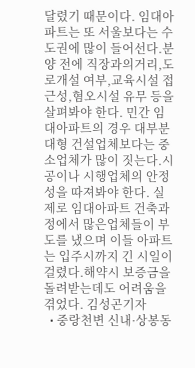달렸기 때문이다. 임대아파트는 또 서울보다는 수도권에 많이 들어선다.분양 전에 직장과의거리,도로개설 여부,교육시설 접근성,혐오시설 유무 등을 살펴봐야 한다. 민간 임대아파트의 경우 대부분 대형 건설업체보다는 중소업체가 많이 짓는다.시공이나 시행업체의 안정성을 따져봐야 한다. 실제로 임대아파트 건축과정에서 많은업체들이 부도를 냈으며 이들 아파트는 입주시까지 긴 시일이 걸렸다.해약시 보증금을 돌려받는데도 어려움을 겪었다. 김성곤기자
  • 중랑천변 신내·상봉동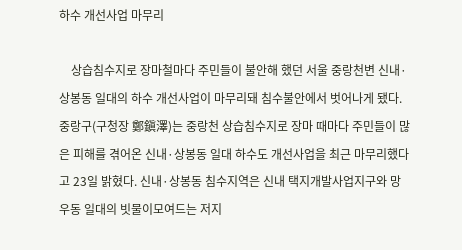하수 개선사업 마무리

    상습침수지로 장마철마다 주민들이 불안해 했던 서울 중랑천변 신내·상봉동 일대의 하수 개선사업이 마무리돼 침수불안에서 벗어나게 됐다.중랑구(구청장 鄭鎭澤)는 중랑천 상습침수지로 장마 때마다 주민들이 많은 피해를 겪어온 신내·상봉동 일대 하수도 개선사업을 최근 마무리했다고 23일 밝혔다. 신내·상봉동 침수지역은 신내 택지개발사업지구와 망우동 일대의 빗물이모여드는 저지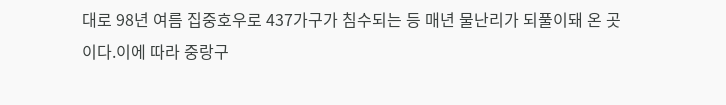대로 98년 여름 집중호우로 437가구가 침수되는 등 매년 물난리가 되풀이돼 온 곳이다.이에 따라 중랑구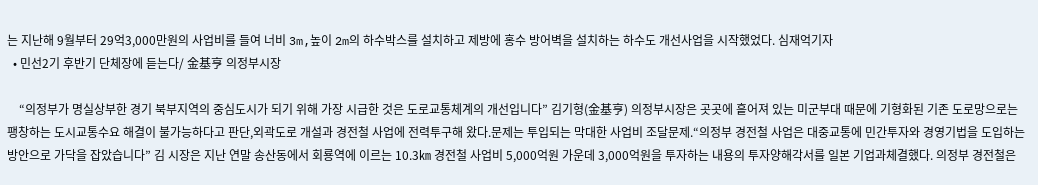는 지난해 9월부터 29억3,000만원의 사업비를 들여 너비 3m,높이 2m의 하수박스를 설치하고 제방에 홍수 방어벽을 설치하는 하수도 개선사업을 시작했었다. 심재억기자
  • 민선2기 후반기 단체장에 듣는다/ 金基亨 의정부시장

    “의정부가 명실상부한 경기 북부지역의 중심도시가 되기 위해 가장 시급한 것은 도로교통체계의 개선입니다” 김기형(金基亨) 의정부시장은 곳곳에 흩어져 있는 미군부대 때문에 기형화된 기존 도로망으로는 팽창하는 도시교통수요 해결이 불가능하다고 판단,외곽도로 개설과 경전철 사업에 전력투구해 왔다.문제는 투입되는 막대한 사업비 조달문제.“의정부 경전철 사업은 대중교통에 민간투자와 경영기법을 도입하는 방안으로 가닥을 잡았습니다” 김 시장은 지난 연말 송산동에서 회룡역에 이르는 10.3㎞ 경전철 사업비 5,000억원 가운데 3,000억원을 투자하는 내용의 투자양해각서를 일본 기업과체결했다. 의정부 경전철은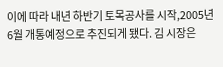이에 따라 내년 하반기 토목공사를 시작,2005년 6월 개통예정으로 추진되게 됐다. 김 시장은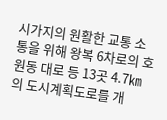시가지의 원활한 교통 소통을 위해 왕복 6차로의 호원동 대로 등 13곳 4.7㎞의 도시계획도로를 개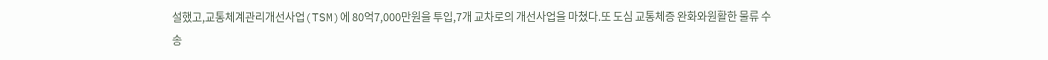설했고,교통체계관리개선사업(TSM)에 80억7,000만원을 투입,7개 교차로의 개선사업을 마쳤다.또 도심 교통체증 완화와원활한 물류 수송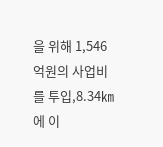을 위해 1,546억원의 사업비를 투입,8.34㎞에 이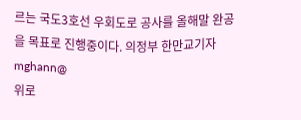르는 국도3호선 우회도로 공사를 올해말 완공을 목표로 진행중이다. 의정부 한만교기자 mghann@
위로